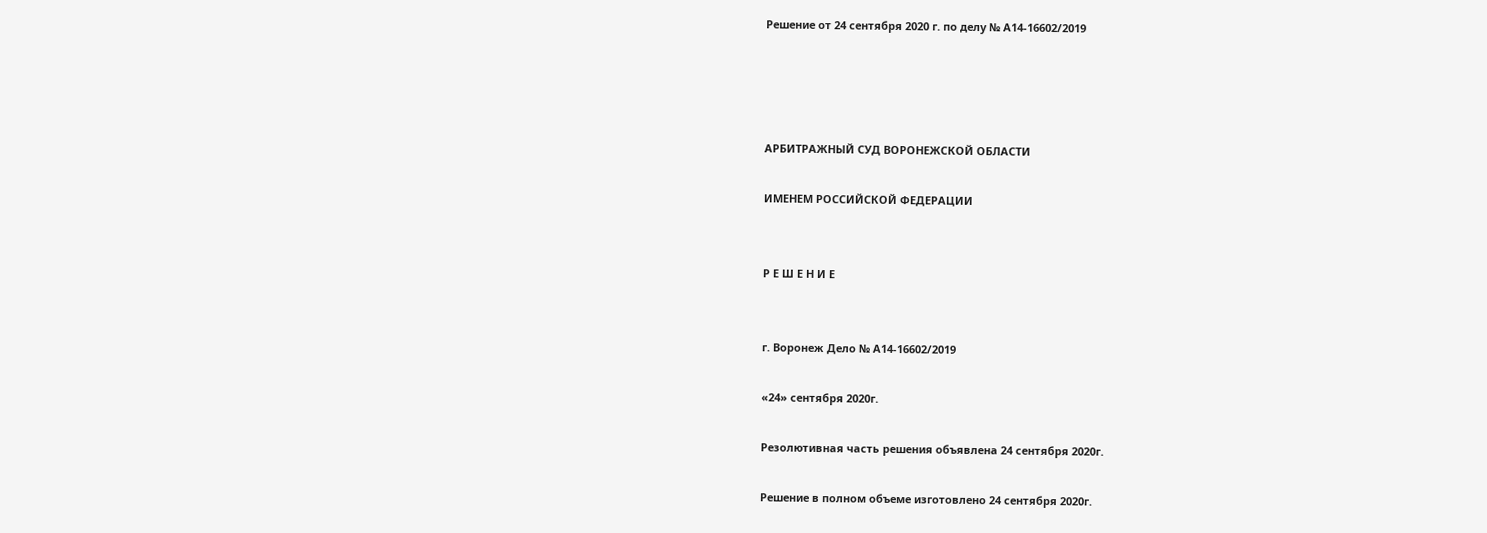Решение от 24 сентября 2020 г. по делу № А14-16602/2019




АРБИТРАЖНЫЙ СУД ВОРОНЕЖСКОЙ ОБЛАСТИ

ИМЕНЕМ РОССИЙСКОЙ ФЕДЕРАЦИИ


Р Е Ш Е Н И Е


г. Воронеж Дело № А14-16602/2019

«24» сентября 2020г.

Резолютивная часть решения объявлена 24 сентября 2020г.

Решение в полном объеме изготовлено 24 сентября 2020г.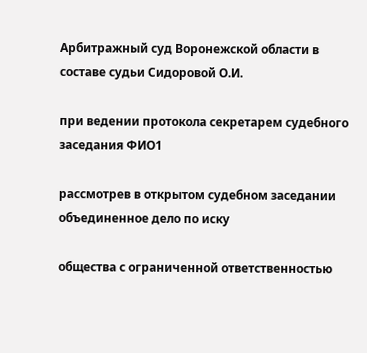Арбитражный суд Воронежской области в составе судьи Сидоровой О.И.

при ведении протокола секретарем судебного заседания ФИО1

рассмотрев в открытом судебном заседании объединенное дело по иску

общества с ограниченной ответственностью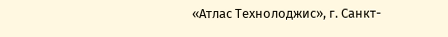«Атлас Технолоджис», г. Санкт-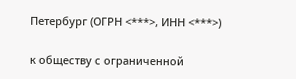Петербург (ОГРН <***>, ИНН <***>)

к обществу с ограниченной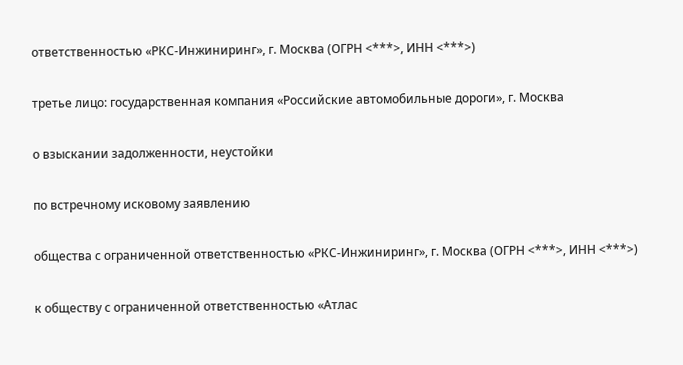ответственностью «РКС-Инжиниринг», г. Москва (ОГРН <***>, ИНН <***>)

третье лицо: государственная компания «Российские автомобильные дороги», г. Москва

о взыскании задолженности, неустойки

по встречному исковому заявлению

общества с ограниченной ответственностью «РКС-Инжиниринг», г. Москва (ОГРН <***>, ИНН <***>)

к обществу с ограниченной ответственностью «Атлас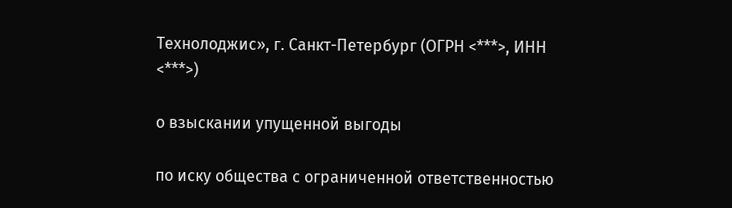Технолоджис», г. Санкт-Петербург (ОГРН <***>, ИНН <***>)

о взыскании упущенной выгоды

по иску общества с ограниченной ответственностью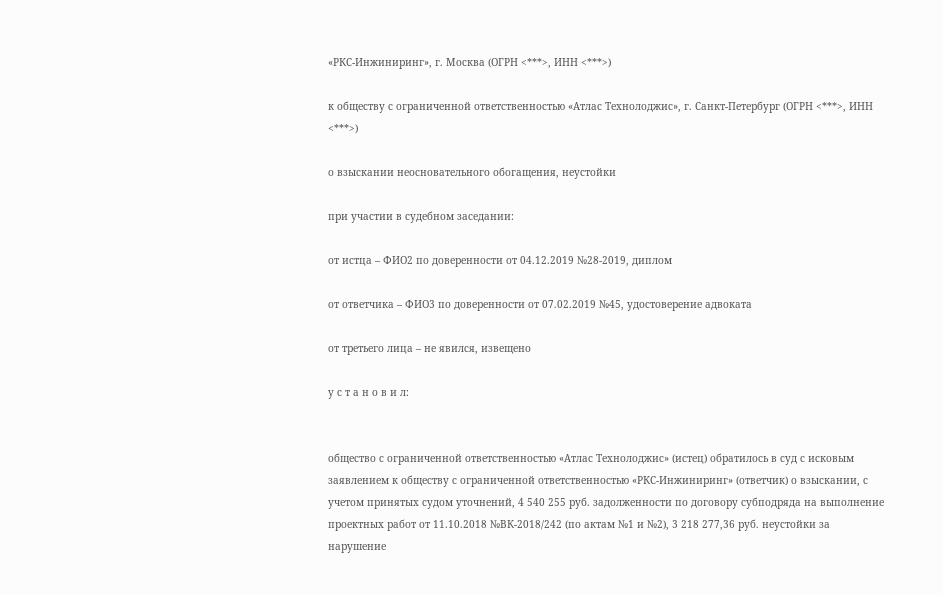«РКС-Инжиниринг», г. Москва (ОГРН <***>, ИНН <***>)

к обществу с ограниченной ответственностью «Атлас Технолоджис», г. Санкт-Петербург (ОГРН <***>, ИНН <***>)

о взыскании неосновательного обогащения, неустойки

при участии в судебном заседании:

от истца – ФИО2 по доверенности от 04.12.2019 №28-2019, диплом

от ответчика – ФИО3 по доверенности от 07.02.2019 №45, удостоверение адвоката

от третьего лица – не явился, извещено

у с т а н о в и л:


общество с ограниченной ответственностью «Атлас Технолоджис» (истец) обратилось в суд с исковым заявлением к обществу с ограниченной ответственностью «РКС-Инжиниринг» (ответчик) о взыскании, с учетом принятых судом уточнений, 4 540 255 руб. задолженности по договору субподряда на выполнение проектных работ от 11.10.2018 №ВК-2018/242 (по актам №1 и №2), 3 218 277,36 руб. неустойки за нарушение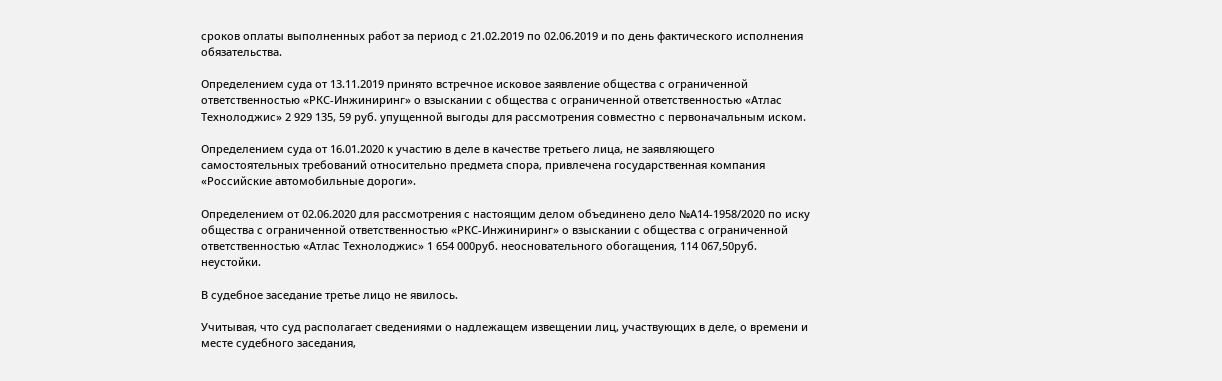сроков оплаты выполненных работ за период с 21.02.2019 по 02.06.2019 и по день фактического исполнения обязательства.

Определением суда от 13.11.2019 принято встречное исковое заявление общества с ограниченной ответственностью «РКС-Инжиниринг» о взыскании с общества с ограниченной ответственностью «Атлас Технолоджис» 2 929 135, 59 руб. упущенной выгоды для рассмотрения совместно с первоначальным иском.

Определением суда от 16.01.2020 к участию в деле в качестве третьего лица, не заявляющего самостоятельных требований относительно предмета спора, привлечена государственная компания «Российские автомобильные дороги».

Определением от 02.06.2020 для рассмотрения с настоящим делом объединено дело №А14-1958/2020 по иску общества с ограниченной ответственностью «РКС-Инжиниринг» о взыскании с общества с ограниченной ответственностью «Атлас Технолоджис» 1 654 000руб. неосновательного обогащения, 114 067,50руб. неустойки.

В судебное заседание третье лицо не явилось.

Учитывая, что суд располагает сведениями о надлежащем извещении лиц, участвующих в деле, о времени и месте судебного заседания,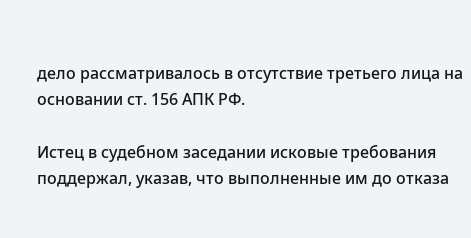дело рассматривалось в отсутствие третьего лица на основании ст. 156 АПК РФ.

Истец в судебном заседании исковые требования поддержал, указав, что выполненные им до отказа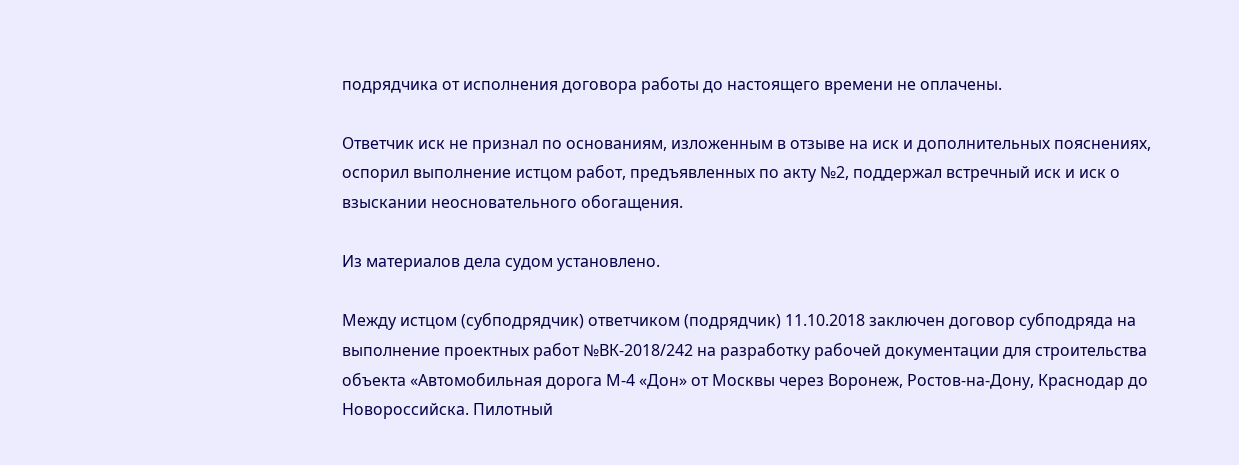подрядчика от исполнения договора работы до настоящего времени не оплачены.

Ответчик иск не признал по основаниям, изложенным в отзыве на иск и дополнительных пояснениях, оспорил выполнение истцом работ, предъявленных по акту №2, поддержал встречный иск и иск о взыскании неосновательного обогащения.

Из материалов дела судом установлено.

Между истцом (субподрядчик) ответчиком (подрядчик) 11.10.2018 заключен договор субподряда на выполнение проектных работ №ВК-2018/242 на разработку рабочей документации для строительства объекта «Автомобильная дорога М-4 «Дон» от Москвы через Воронеж, Ростов-на-Дону, Краснодар до Новороссийска. Пилотный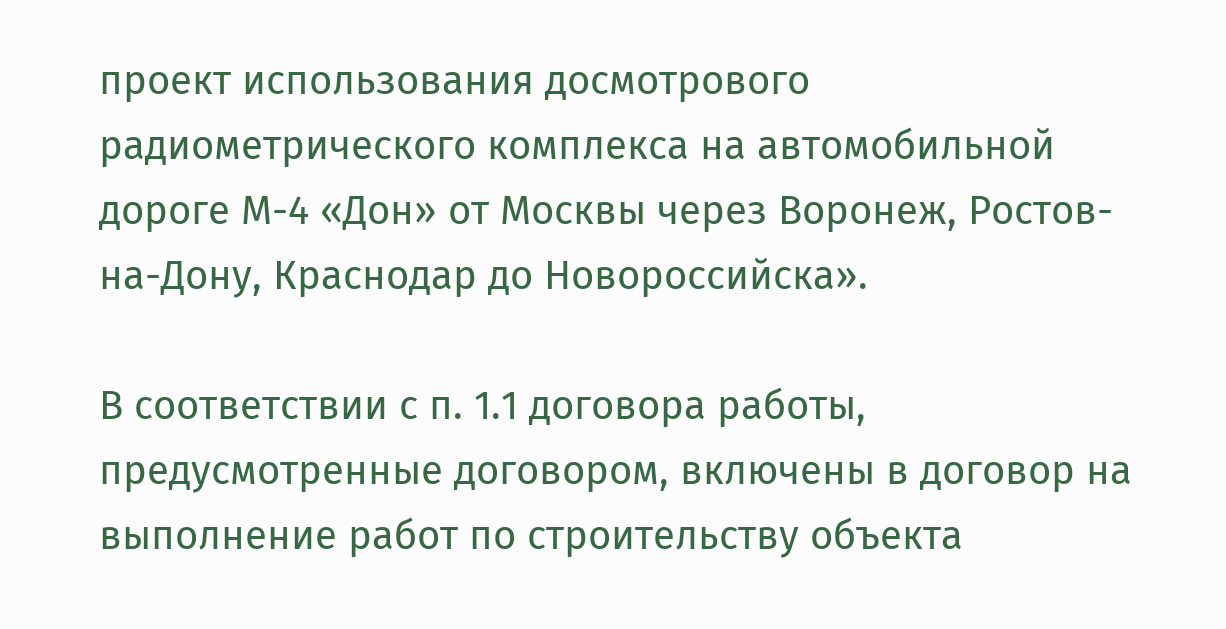проект использования досмотрового радиометрического комплекса на автомобильной дороге М-4 «Дон» от Москвы через Воронеж, Ростов-на-Дону, Краснодар до Новороссийска».

В соответствии с п. 1.1 договора работы, предусмотренные договором, включены в договор на выполнение работ по строительству объекта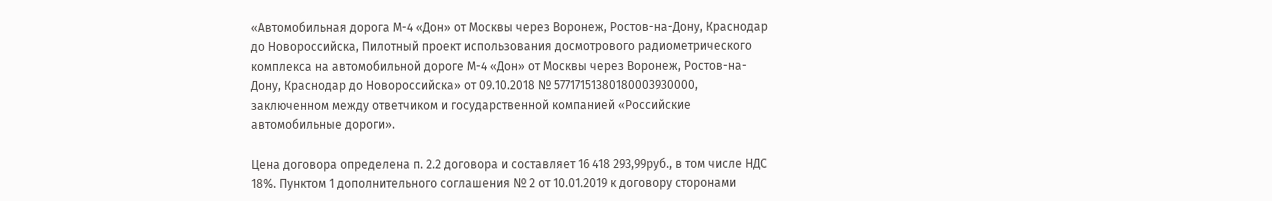«Автомобильная дорога М-4 «Дон» от Москвы через Воронеж, Ростов-на-Дону, Краснодар до Новороссийска, Пилотный проект использования досмотрового радиометрического комплекса на автомобильной дороге М-4 «Дон» от Москвы через Воронеж, Ростов-на-Дону, Краснодар до Новороссийска» от 09.10.2018 № 57717151380180003930000, заключенном между ответчиком и государственной компанией «Российские автомобильные дороги».

Цена договора определена п. 2.2 договора и составляет 16 418 293,99руб., в том числе НДС 18%. Пунктом 1 дополнительного соглашения № 2 от 10.01.2019 к договору сторонами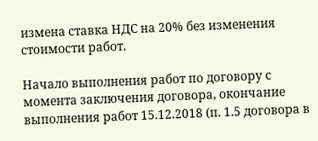измена ставка НДС на 20% без изменения стоимости работ.

Начало выполнения работ по договору с момента заключения договора, окончание выполнения работ 15.12.2018 (п. 1.5 договора в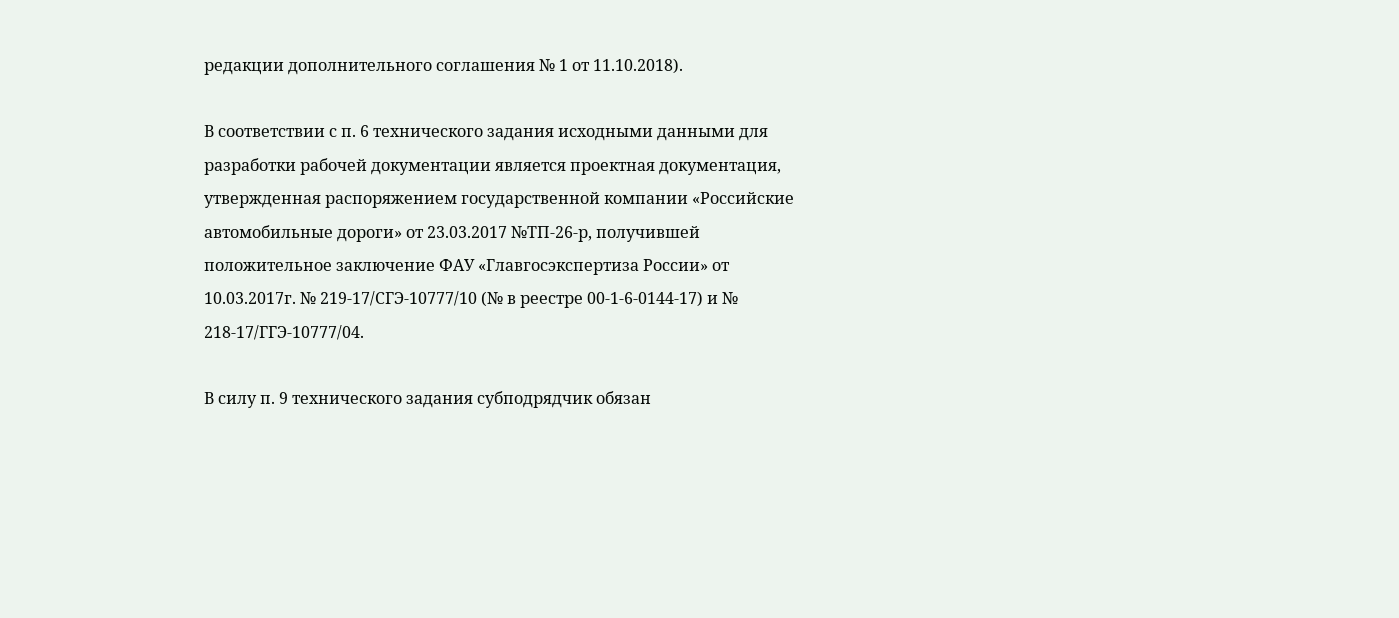редакции дополнительного соглашения № 1 от 11.10.2018).

В соответствии с п. 6 технического задания исходными данными для разработки рабочей документации является проектная документация, утвержденная распоряжением государственной компании «Российские автомобильные дороги» от 23.03.2017 №ТП-26-р, получившей положительное заключение ФАУ «Главгосэкспертиза России» от 10.03.2017г. № 219-17/СГЭ-10777/10 (№ в реестре 00-1-6-0144-17) и № 218-17/ГГЭ-10777/04.

В силу п. 9 технического задания субподрядчик обязан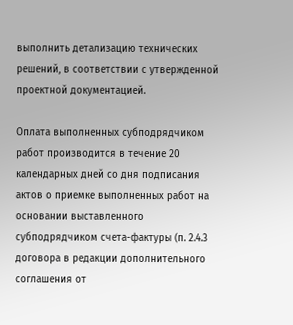выполнить детализацию технических решений, в соответствии с утвержденной проектной документацией.

Оплата выполненных субподрядчиком работ производится в течение 20 календарных дней со дня подписания актов о приемке выполненных работ на основании выставленного субподрядчиком счета-фактуры (п. 2.4.3 договора в редакции дополнительного соглашения от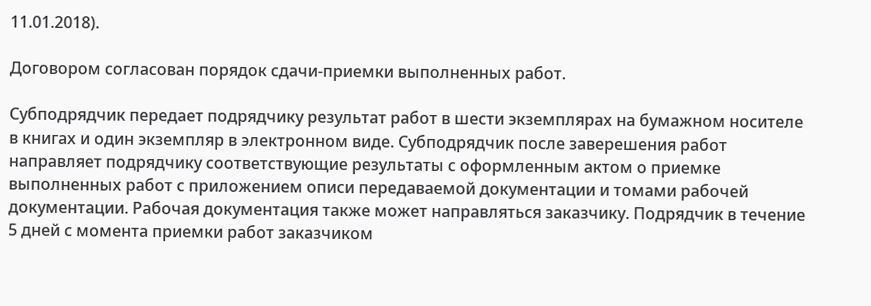11.01.2018).

Договором согласован порядок сдачи-приемки выполненных работ.

Субподрядчик передает подрядчику результат работ в шести экземплярах на бумажном носителе в книгах и один экземпляр в электронном виде. Субподрядчик после заверешения работ направляет подрядчику соответствующие результаты с оформленным актом о приемке выполненных работ с приложением описи передаваемой документации и томами рабочей документации. Рабочая документация также может направляться заказчику. Подрядчик в течение 5 дней с момента приемки работ заказчиком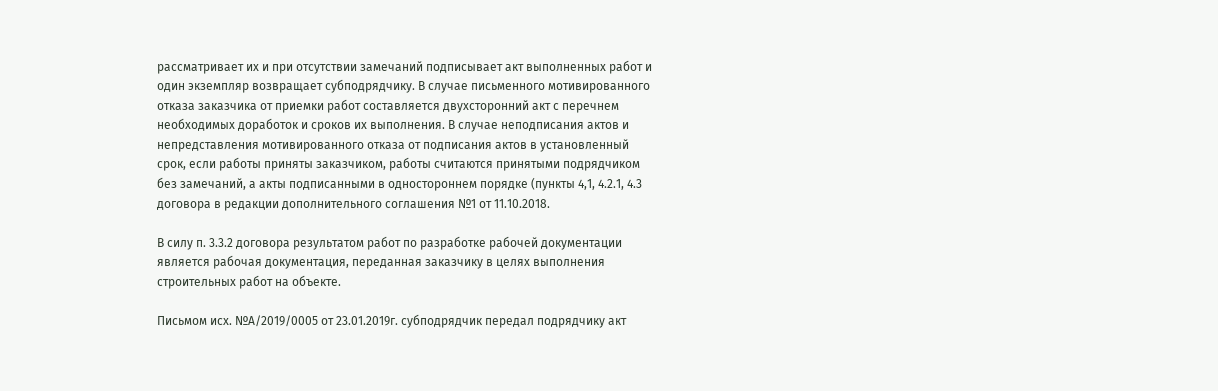рассматривает их и при отсутствии замечаний подписывает акт выполненных работ и один экземпляр возвращает субподрядчику. В случае письменного мотивированного отказа заказчика от приемки работ составляется двухсторонний акт с перечнем необходимых доработок и сроков их выполнения. В случае неподписания актов и непредставления мотивированного отказа от подписания актов в установленный срок, если работы приняты заказчиком, работы считаются принятыми подрядчиком без замечаний, а акты подписанными в одностороннем порядке (пункты 4,1, 4.2.1, 4.3 договора в редакции дополнительного соглашения №1 от 11.10.2018.

В силу п. 3.3.2 договора результатом работ по разработке рабочей документации является рабочая документация, переданная заказчику в целях выполнения строительных работ на объекте.

Письмом исх. №А/2019/0005 от 23.01.2019г. субподрядчик передал подрядчику акт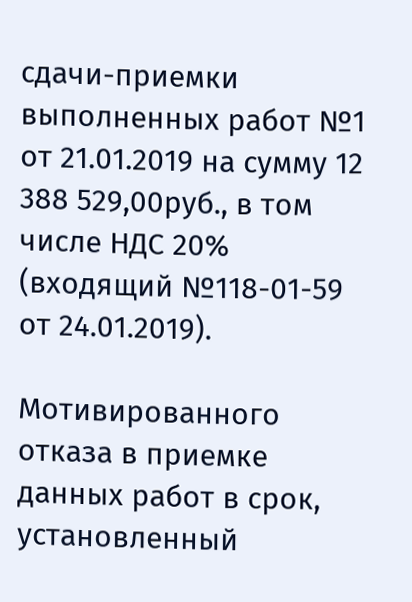сдачи-приемки выполненных работ №1 от 21.01.2019 на сумму 12 388 529,00руб., в том числе НДС 20% (входящий №118-01-59 от 24.01.2019).

Мотивированного отказа в приемке данных работ в срок, установленный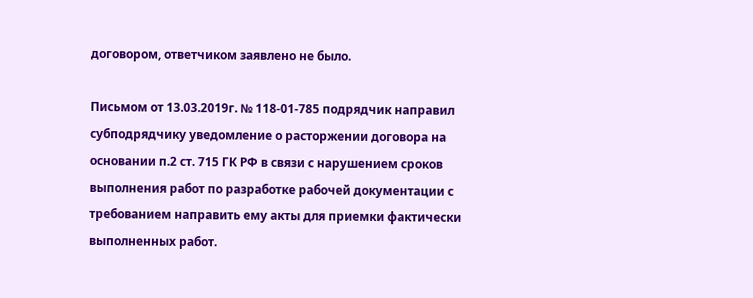договором, ответчиком заявлено не было.

Письмом от 13.03.2019г. № 118-01-785 подрядчик направил субподрядчику уведомление о расторжении договора на основании п.2 ст. 715 ГК РФ в связи с нарушением сроков выполнения работ по разработке рабочей документации с требованием направить ему акты для приемки фактически выполненных работ.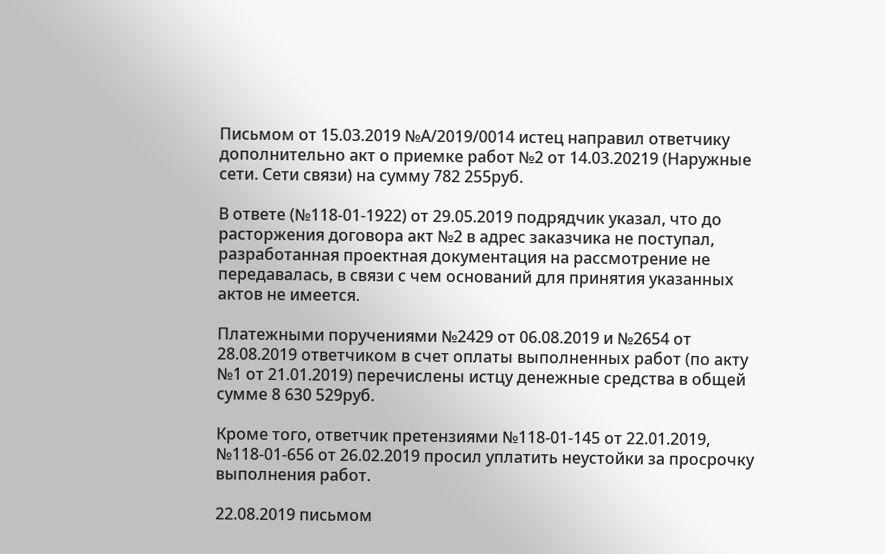Письмом от 15.03.2019 №А/2019/0014 истец направил ответчику дополнительно акт о приемке работ №2 от 14.03.20219 (Наружные сети. Сети связи) на сумму 782 255руб.

В ответе (№118-01-1922) от 29.05.2019 подрядчик указал, что до расторжения договора акт №2 в адрес заказчика не поступал, разработанная проектная документация на рассмотрение не передавалась, в связи с чем оснований для принятия указанных актов не имеется.

Платежными поручениями №2429 от 06.08.2019 и №2654 от 28.08.2019 ответчиком в счет оплаты выполненных работ (по акту №1 от 21.01.2019) перечислены истцу денежные средства в общей сумме 8 630 529руб.

Кроме того, ответчик претензиями №118-01-145 от 22.01.2019, №118-01-656 от 26.02.2019 просил уплатить неустойки за просрочку выполнения работ.

22.08.2019 письмом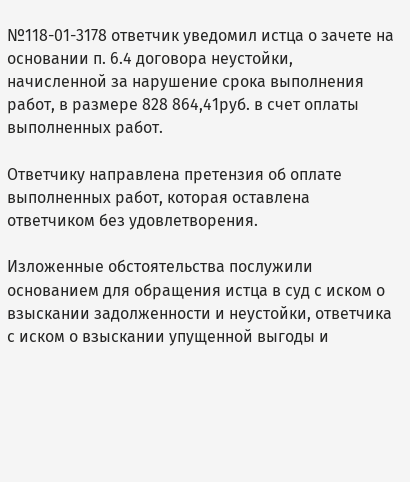№118-01-3178 ответчик уведомил истца о зачете на основании п. 6.4 договора неустойки, начисленной за нарушение срока выполнения работ, в размере 828 864,41руб. в счет оплаты выполненных работ.

Ответчику направлена претензия об оплате выполненных работ, которая оставлена ответчиком без удовлетворения.

Изложенные обстоятельства послужили основанием для обращения истца в суд с иском о взыскании задолженности и неустойки, ответчика с иском о взыскании упущенной выгоды и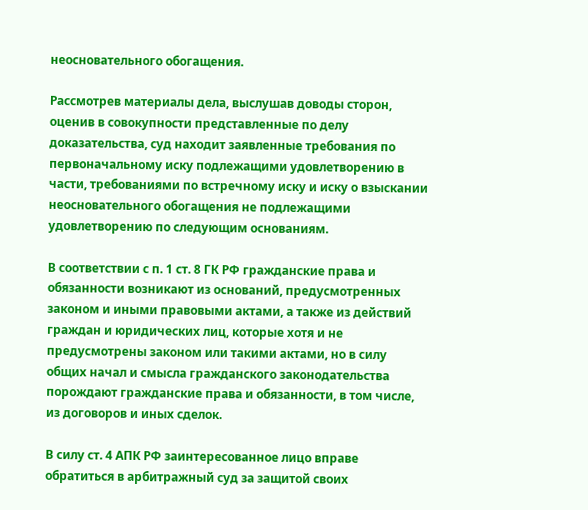неосновательного обогащения.

Рассмотрев материалы дела, выслушав доводы сторон, оценив в совокупности представленные по делу доказательства, суд находит заявленные требования по первоначальному иску подлежащими удовлетворению в части, требованиями по встречному иску и иску о взыскании неосновательного обогащения не подлежащими удовлетворению по следующим основаниям.

В соответствии с п. 1 ст. 8 ГК РФ гражданские права и обязанности возникают из оснований, предусмотренных законом и иными правовыми актами, а также из действий граждан и юридических лиц, которые хотя и не предусмотрены законом или такими актами, но в силу общих начал и смысла гражданского законодательства порождают гражданские права и обязанности, в том числе, из договоров и иных сделок.

В силу ст. 4 АПК РФ заинтересованное лицо вправе обратиться в арбитражный суд за защитой своих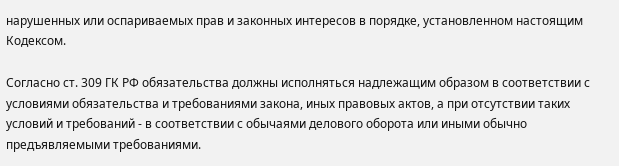нарушенных или оспариваемых прав и законных интересов в порядке, установленном настоящим Кодексом.

Согласно ст. 309 ГК РФ обязательства должны исполняться надлежащим образом в соответствии с условиями обязательства и требованиями закона, иных правовых актов, а при отсутствии таких условий и требований - в соответствии с обычаями делового оборота или иными обычно предъявляемыми требованиями.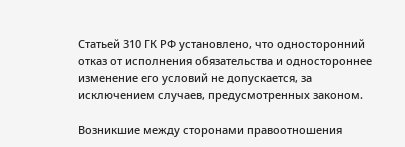Статьей 310 ГК РФ установлено, что односторонний отказ от исполнения обязательства и одностороннее изменение его условий не допускается, за исключением случаев, предусмотренных законом.

Возникшие между сторонами правоотношения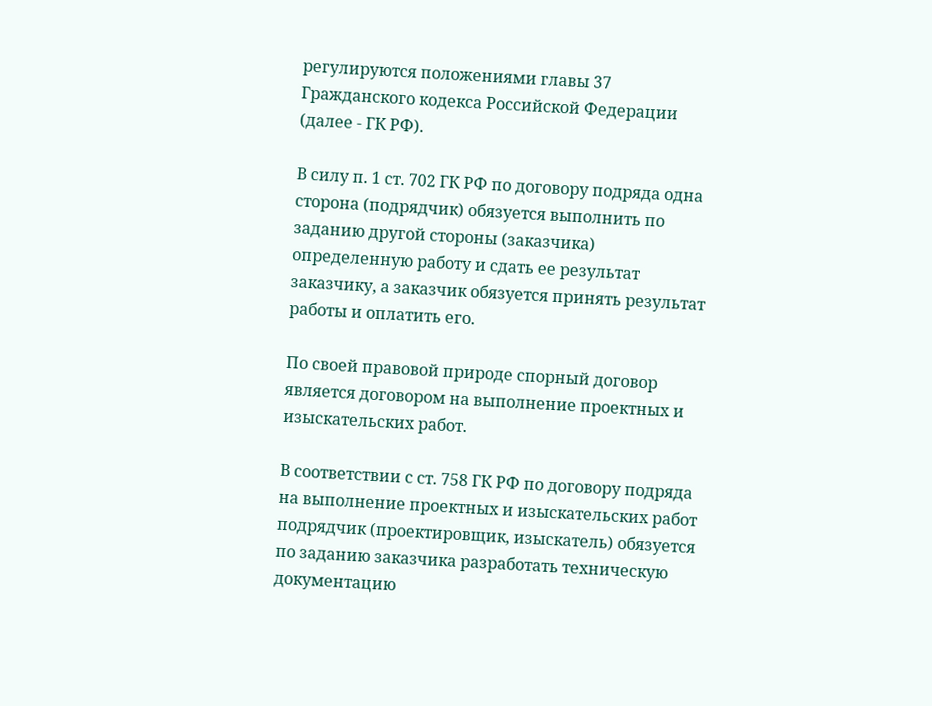регулируются положениями главы 37 Гражданского кодекса Российской Федерации (далее - ГК РФ).

В силу п. 1 ст. 702 ГК РФ по договору подряда одна сторона (подрядчик) обязуется выполнить по заданию другой стороны (заказчика) определенную работу и сдать ее результат заказчику, а заказчик обязуется принять результат работы и оплатить его.

По своей правовой природе спорный договор является договором на выполнение проектных и изыскательских работ.

В соответствии с ст. 758 ГК РФ по договору подряда на выполнение проектных и изыскательских работ подрядчик (проектировщик, изыскатель) обязуется по заданию заказчика разработать техническую документацию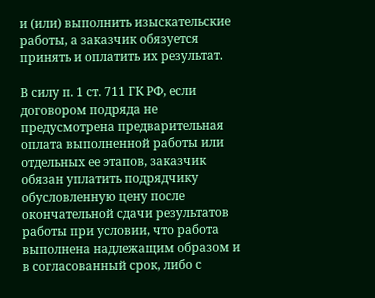и (или) выполнить изыскательские работы, а заказчик обязуется принять и оплатить их результат.

В силу п. 1 ст. 711 ГК РФ, если договором подряда не предусмотрена предварительная оплата выполненной работы или отдельных ее этапов, заказчик обязан уплатить подрядчику обусловленную цену после окончательной сдачи результатов работы при условии, что работа выполнена надлежащим образом и в согласованный срок, либо с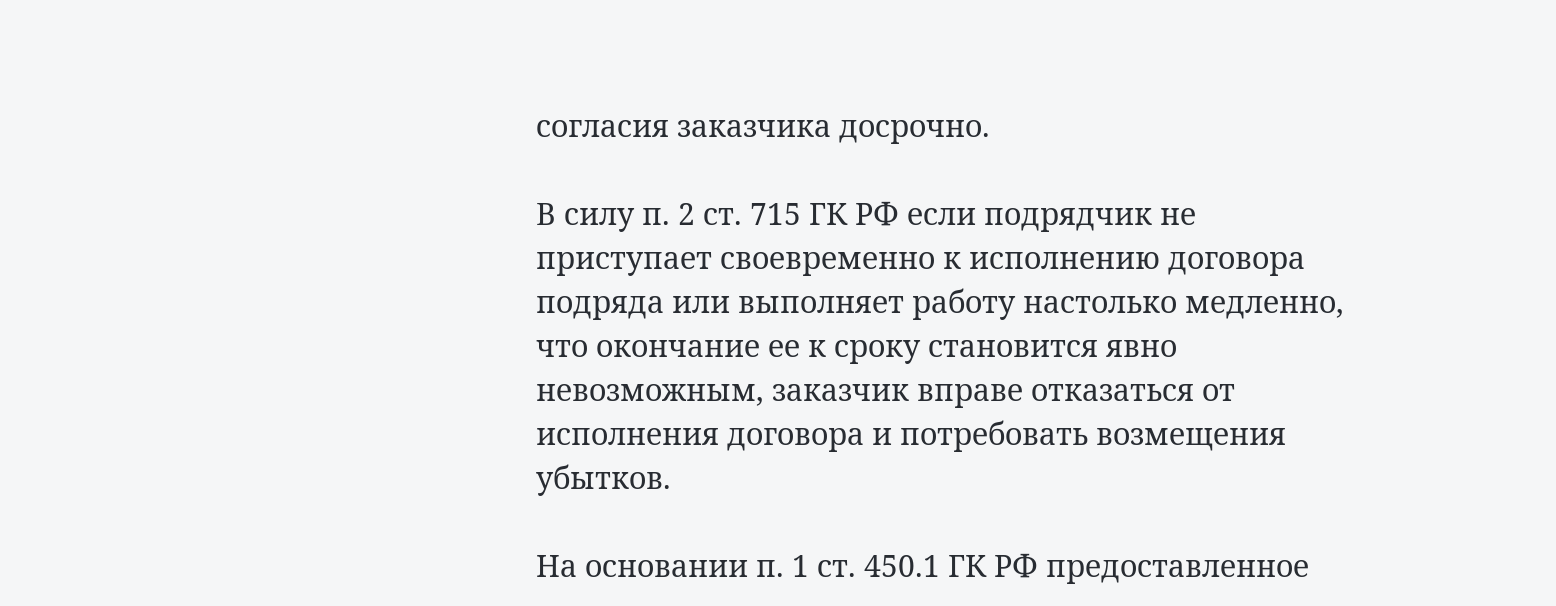согласия заказчика досрочно.

В силу п. 2 ст. 715 ГК РФ если подрядчик не приступает своевременно к исполнению договора подряда или выполняет работу настолько медленно, что окончание ее к сроку становится явно невозможным, заказчик вправе отказаться от исполнения договора и потребовать возмещения убытков.

На основании п. 1 ст. 450.1 ГК РФ предоставленное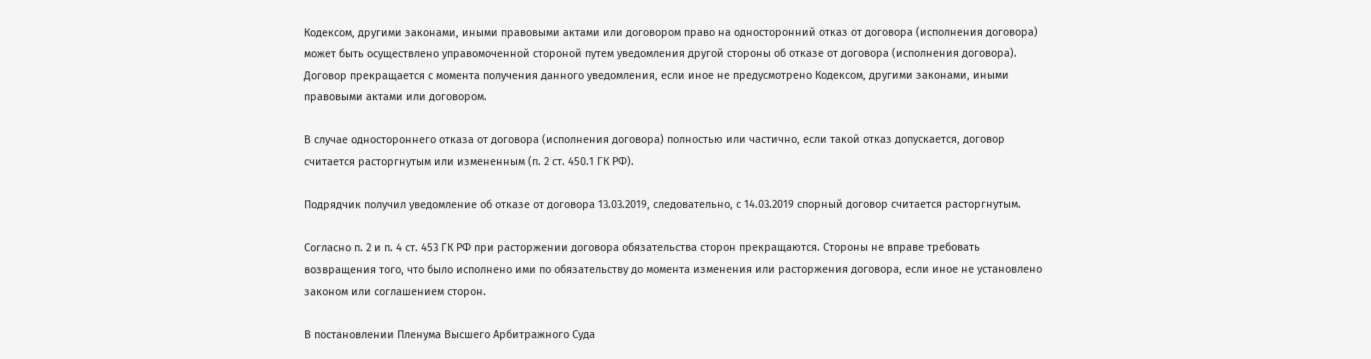Кодексом, другими законами, иными правовыми актами или договором право на односторонний отказ от договора (исполнения договора) может быть осуществлено управомоченной стороной путем уведомления другой стороны об отказе от договора (исполнения договора). Договор прекращается с момента получения данного уведомления, если иное не предусмотрено Кодексом, другими законами, иными правовыми актами или договором.

В случае одностороннего отказа от договора (исполнения договора) полностью или частично, если такой отказ допускается, договор считается расторгнутым или измененным (п. 2 ст. 450.1 ГК РФ).

Подрядчик получил уведомление об отказе от договора 13.03.2019, следовательно, с 14.03.2019 спорный договор считается расторгнутым.

Согласно п. 2 и п. 4 ст. 453 ГК РФ при расторжении договора обязательства сторон прекращаются. Стороны не вправе требовать возвращения того, что было исполнено ими по обязательству до момента изменения или расторжения договора, если иное не установлено законом или соглашением сторон.

В постановлении Пленума Высшего Арбитражного Суда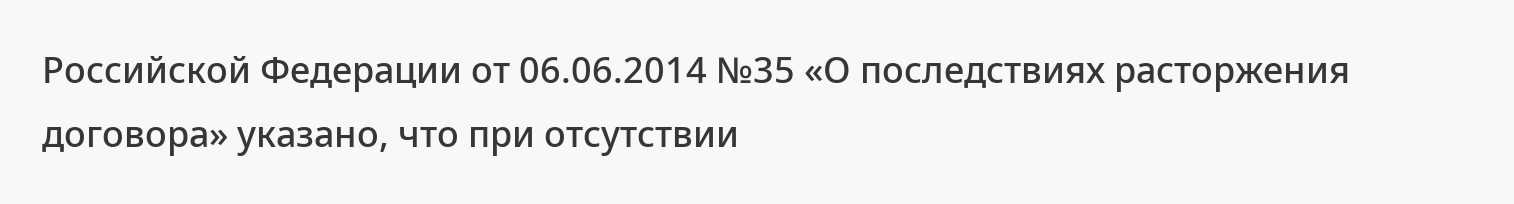Российской Федерации от 06.06.2014 №35 «О последствиях расторжения договора» указано, что при отсутствии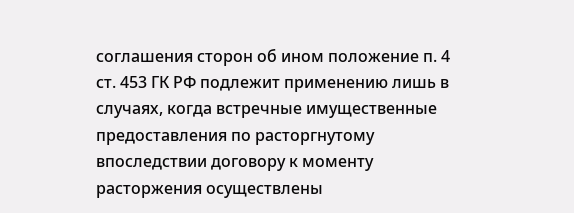соглашения сторон об ином положение п. 4 ст. 453 ГК РФ подлежит применению лишь в случаях, когда встречные имущественные предоставления по расторгнутому впоследствии договору к моменту расторжения осуществлены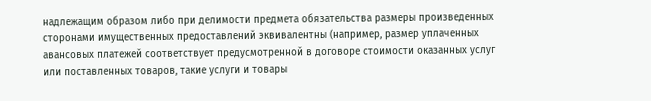надлежащим образом либо при делимости предмета обязательства размеры произведенных сторонами имущественных предоставлений эквивалентны (например, размер уплаченных авансовых платежей соответствует предусмотренной в договоре стоимости оказанных услуг или поставленных товаров, такие услуги и товары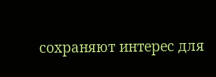сохраняют интерес для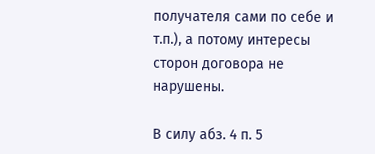получателя сами по себе и т.п.), а потому интересы сторон договора не нарушены.

В силу абз. 4 п. 5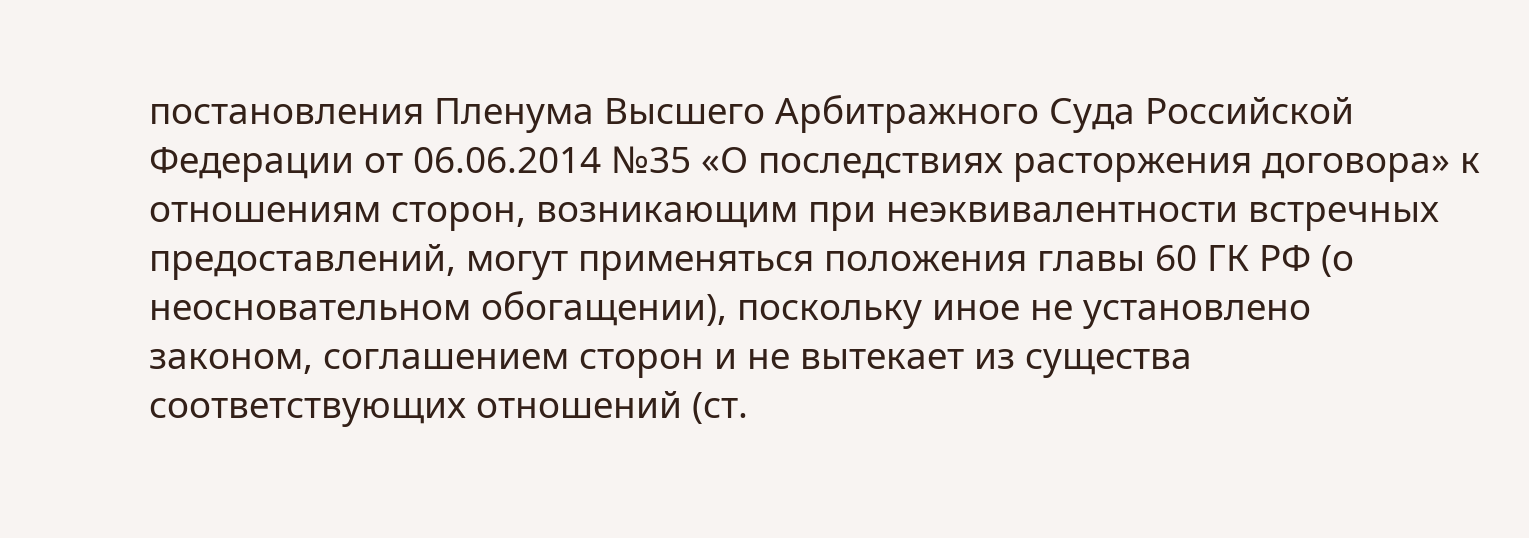постановления Пленума Высшего Арбитражного Суда Российской Федерации от 06.06.2014 №35 «О последствиях расторжения договора» к отношениям сторон, возникающим при неэквивалентности встречных предоставлений, могут применяться положения главы 60 ГК РФ (о неосновательном обогащении), поскольку иное не установлено законом, соглашением сторон и не вытекает из существа соответствующих отношений (ст.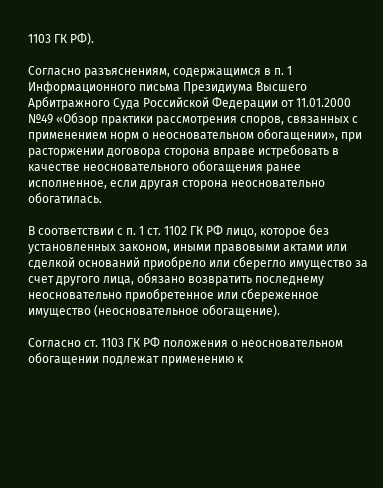1103 ГК РФ).

Согласно разъяснениям, содержащимся в п. 1 Информационного письма Президиума Высшего Арбитражного Суда Российской Федерации от 11.01.2000 №49 «Обзор практики рассмотрения споров, связанных с применением норм о неосновательном обогащении», при расторжении договора сторона вправе истребовать в качестве неосновательного обогащения ранее исполненное, если другая сторона неосновательно обогатилась.

В соответствии с п. 1 ст. 1102 ГК РФ лицо, которое без установленных законом, иными правовыми актами или сделкой оснований приобрело или сберегло имущество за счет другого лица, обязано возвратить последнему неосновательно приобретенное или сбереженное имущество (неосновательное обогащение).

Согласно ст. 1103 ГК РФ положения о неосновательном обогащении подлежат применению к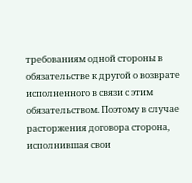требованиям одной стороны в обязательстве к другой о возврате исполненного в связи с этим обязательством. Поэтому в случае расторжения договора сторона, исполнившая свои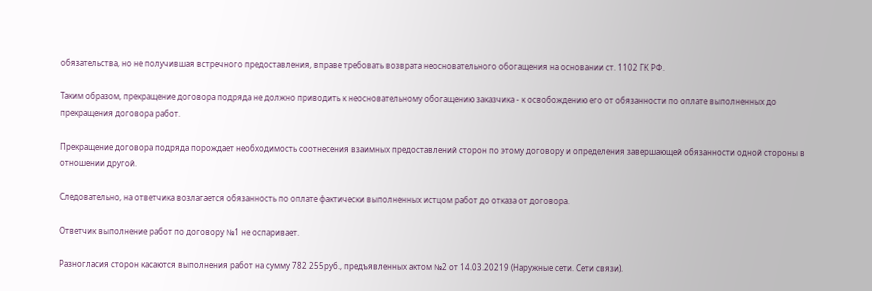обязательства, но не получившая встречного предоставления, вправе требовать возврата неосновательного обогащения на основании ст. 1102 ГК РФ.

Таким образом, прекращение договора подряда не должно приводить к неосновательному обогащению заказчика - к освобождению его от обязанности по оплате выполненных до прекращения договора работ.

Прекращение договора подряда порождает необходимость соотнесения взаимных предоставлений сторон по этому договору и определения завершающей обязанности одной стороны в отношении другой.

Следовательно, на ответчика возлагается обязанность по оплате фактически выполненных истцом работ до отказа от договора.

Ответчик выполнение работ по договору №1 не оспаривает.

Разногласия сторон касаются выполнения работ на сумму 782 255руб., предъявленных актом №2 от 14.03.20219 (Наружные сети. Сети связи).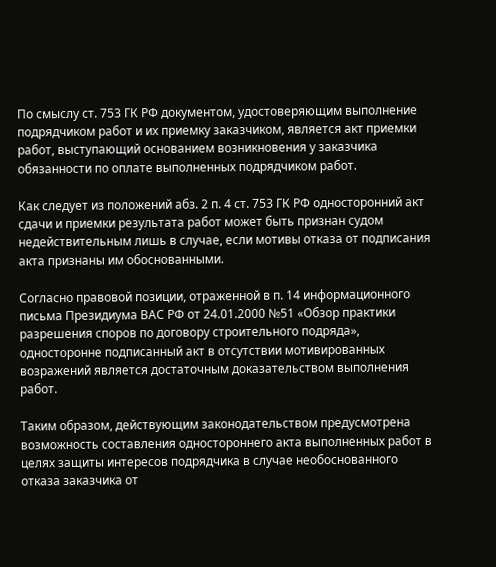По смыслу ст. 753 ГК РФ документом, удостоверяющим выполнение подрядчиком работ и их приемку заказчиком, является акт приемки работ, выступающий основанием возникновения у заказчика обязанности по оплате выполненных подрядчиком работ.

Как следует из положений абз. 2 п. 4 ст. 753 ГК РФ односторонний акт сдачи и приемки результата работ может быть признан судом недействительным лишь в случае, если мотивы отказа от подписания акта признаны им обоснованными.

Согласно правовой позиции, отраженной в п. 14 информационного письма Президиума ВАС РФ от 24.01.2000 №51 «Обзор практики разрешения споров по договору строительного подряда», односторонне подписанный акт в отсутствии мотивированных возражений является достаточным доказательством выполнения работ.

Таким образом, действующим законодательством предусмотрена возможность составления одностороннего акта выполненных работ в целях защиты интересов подрядчика в случае необоснованного отказа заказчика от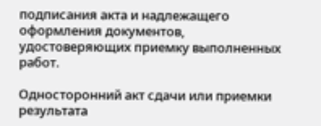подписания акта и надлежащего оформления документов, удостоверяющих приемку выполненных работ.

Односторонний акт сдачи или приемки результата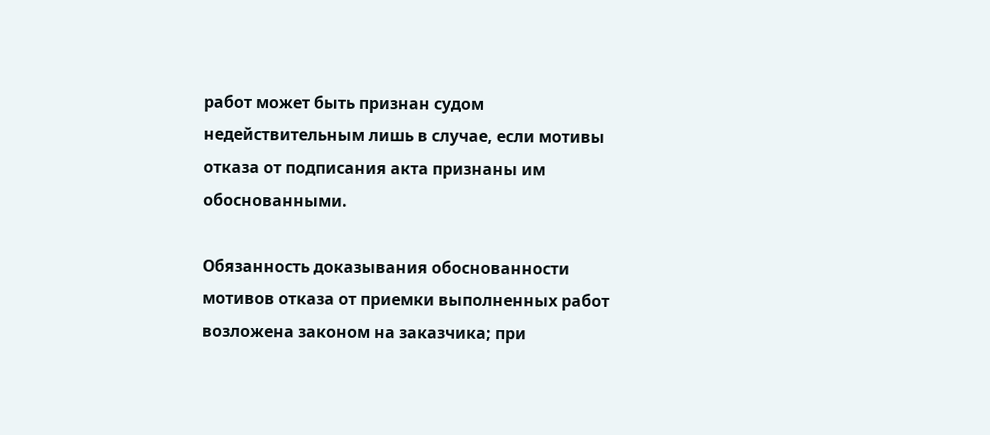работ может быть признан судом недействительным лишь в случае, если мотивы отказа от подписания акта признаны им обоснованными.

Обязанность доказывания обоснованности мотивов отказа от приемки выполненных работ возложена законом на заказчика; при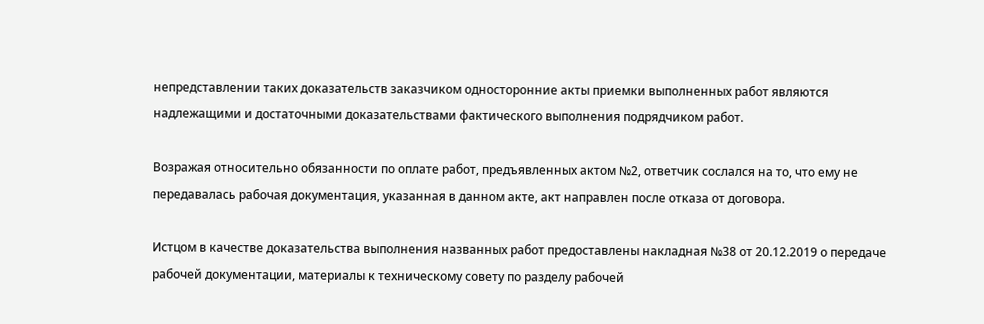непредставлении таких доказательств заказчиком односторонние акты приемки выполненных работ являются надлежащими и достаточными доказательствами фактического выполнения подрядчиком работ.

Возражая относительно обязанности по оплате работ, предъявленных актом №2, ответчик сослался на то, что ему не передавалась рабочая документация, указанная в данном акте, акт направлен после отказа от договора.

Истцом в качестве доказательства выполнения названных работ предоставлены накладная №38 от 20.12.2019 о передаче рабочей документации, материалы к техническому совету по разделу рабочей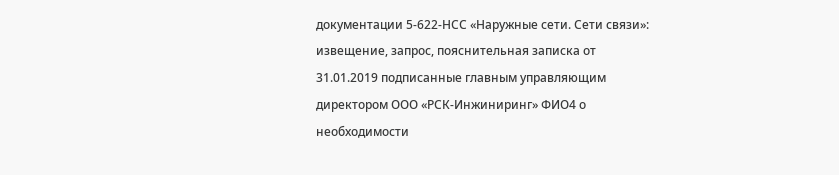документации 5-622-НСС «Наружные сети. Сети связи»: извещение, запрос, пояснительная записка от 31.01.2019 подписанные главным управляющим директором ООО «РСК-Инжиниринг» ФИО4 о необходимости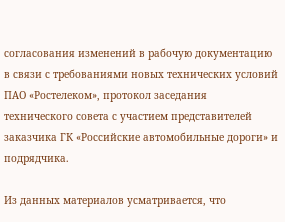согласования изменений в рабочую документацию в связи с требованиями новых технических условий ПАО «Ростелеком», протокол заседания технического совета с участием представителей заказчика ГК «Российские автомобильные дороги» и подрядчика.

Из данных материалов усматривается, что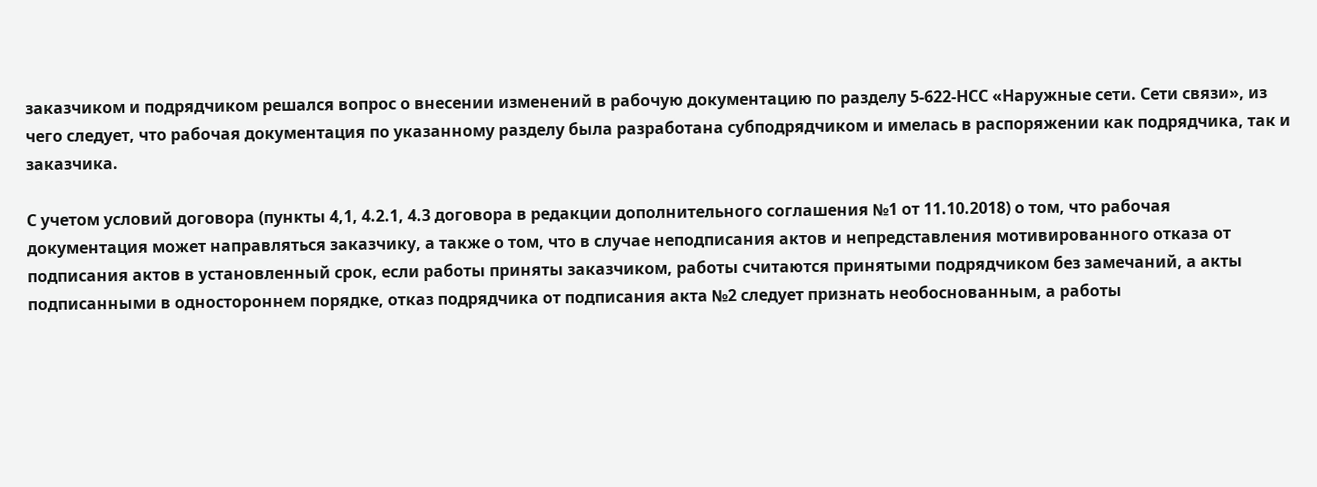заказчиком и подрядчиком решался вопрос о внесении изменений в рабочую документацию по разделу 5-622-НСС «Наружные сети. Сети связи», из чего следует, что рабочая документация по указанному разделу была разработана субподрядчиком и имелась в распоряжении как подрядчика, так и заказчика.

С учетом условий договора (пункты 4,1, 4.2.1, 4.3 договора в редакции дополнительного соглашения №1 от 11.10.2018) о том, что рабочая документация может направляться заказчику, а также о том, что в случае неподписания актов и непредставления мотивированного отказа от подписания актов в установленный срок, если работы приняты заказчиком, работы считаются принятыми подрядчиком без замечаний, а акты подписанными в одностороннем порядке, отказ подрядчика от подписания акта №2 следует признать необоснованным, а работы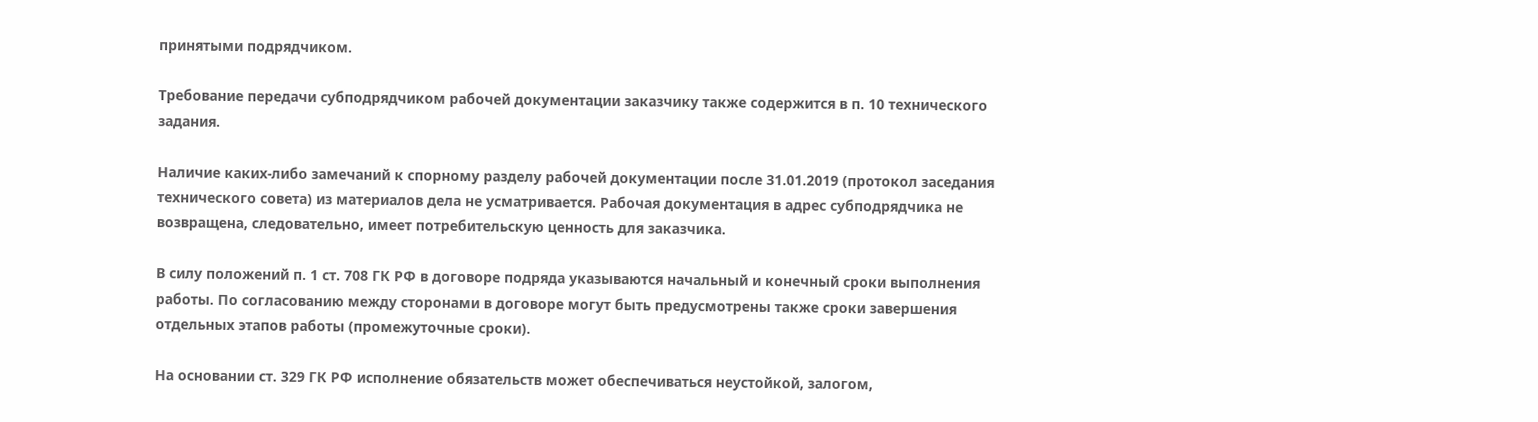принятыми подрядчиком.

Требование передачи субподрядчиком рабочей документации заказчику также содержится в п. 10 технического задания.

Наличие каких-либо замечаний к спорному разделу рабочей документации после 31.01.2019 (протокол заседания технического совета) из материалов дела не усматривается. Рабочая документация в адрес субподрядчика не возвращена, следовательно, имеет потребительскую ценность для заказчика.

В силу положений п. 1 ст. 708 ГК РФ в договоре подряда указываются начальный и конечный сроки выполнения работы. По согласованию между сторонами в договоре могут быть предусмотрены также сроки завершения отдельных этапов работы (промежуточные сроки).

На основании ст. 329 ГК РФ исполнение обязательств может обеспечиваться неустойкой, залогом,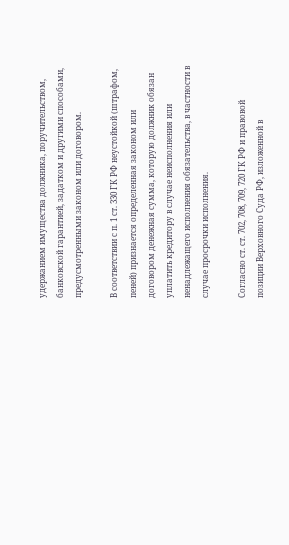удержанием имущества должника, поручительством, банковской гарантией, задатком и другими способами, предусмотренными законом или договором.

В соответствии с п. 1 ст. 330 ГК РФ неустойкой (штрафом, пеней) признается определенная законом или договором денежная сумма, которую должник обязан уплатить кредитору в случае неисполнения или ненадлежащего исполнения обязательства, в частности в случае просрочки исполнения.

Согласно ст. ст. 702, 708, 709, 720 ГК РФ и правовой позиции Верховного Суда РФ, изложенной в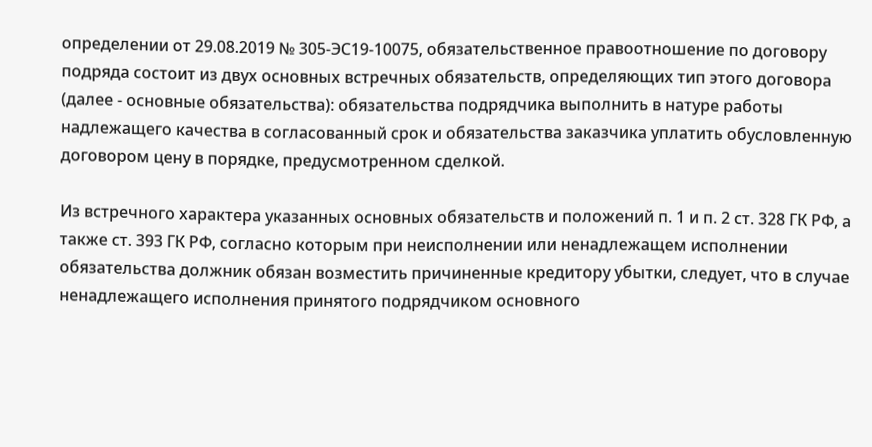определении от 29.08.2019 № 305-ЭС19-10075, обязательственное правоотношение по договору подряда состоит из двух основных встречных обязательств, определяющих тип этого договора (далее - основные обязательства): обязательства подрядчика выполнить в натуре работы надлежащего качества в согласованный срок и обязательства заказчика уплатить обусловленную договором цену в порядке, предусмотренном сделкой.

Из встречного характера указанных основных обязательств и положений п. 1 и п. 2 ст. 328 ГК РФ, а также ст. 393 ГК РФ, согласно которым при неисполнении или ненадлежащем исполнении обязательства должник обязан возместить причиненные кредитору убытки, следует, что в случае ненадлежащего исполнения принятого подрядчиком основного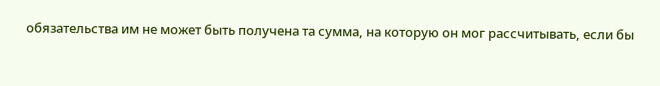обязательства им не может быть получена та сумма, на которую он мог рассчитывать, если бы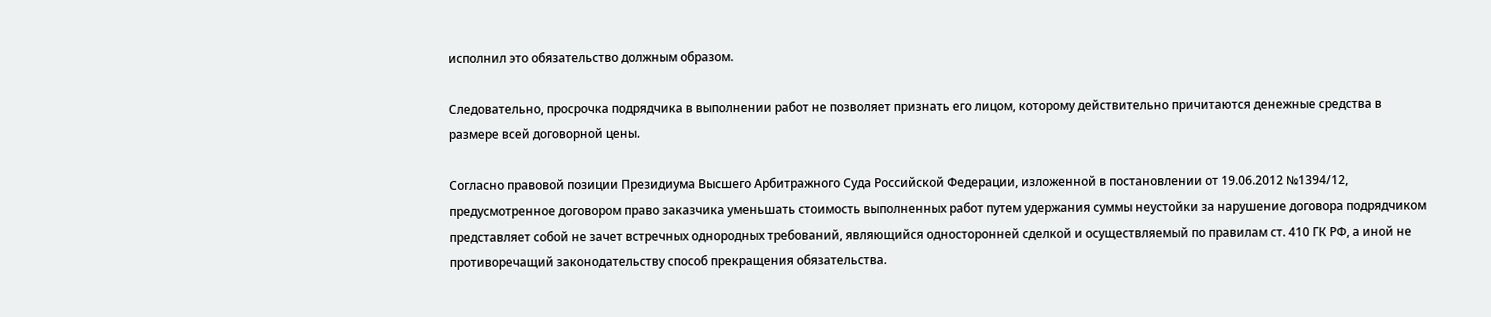исполнил это обязательство должным образом.

Следовательно, просрочка подрядчика в выполнении работ не позволяет признать его лицом, которому действительно причитаются денежные средства в размере всей договорной цены.

Согласно правовой позиции Президиума Высшего Арбитражного Суда Российской Федерации, изложенной в постановлении от 19.06.2012 №1394/12, предусмотренное договором право заказчика уменьшать стоимость выполненных работ путем удержания суммы неустойки за нарушение договора подрядчиком представляет собой не зачет встречных однородных требований, являющийся односторонней сделкой и осуществляемый по правилам ст. 410 ГК РФ, а иной не противоречащий законодательству способ прекращения обязательства.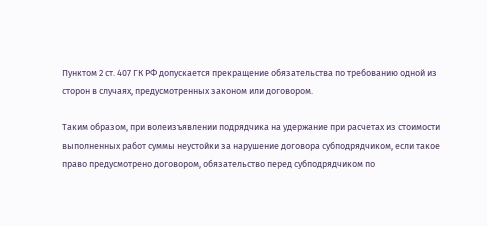Пунктом 2 ст. 407 ГК РФ допускается прекращение обязательства по требованию одной из сторон в случаях, предусмотренных законом или договором.

Таким образом, при волеизъявлении подрядчика на удержание при расчетах из стоимости выполненных работ суммы неустойки за нарушение договора субподрядчиком, если такое право предусмотрено договором, обязательство перед субподрядчиком по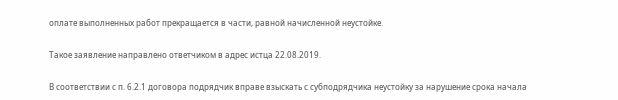оплате выполненных работ прекращается в части, равной начисленной неустойке.

Такое заявление направлено ответчиком в адрес истца 22.08.2019.

В соответствии с п. 6.2.1 договора подрядчик вправе взыскать с субподрядчика неустойку за нарушение срока начала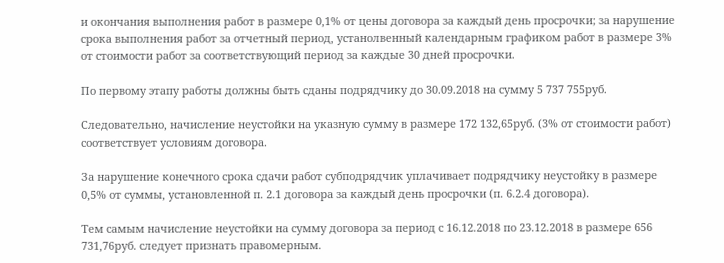и окончания выполнения работ в размере 0,1% от цены договора за каждый день просрочки; за нарушение срока выполнения работ за отчетный период, устанолвенный календарным графиком работ в размере 3% от стоимости работ за соответствующий период за каждые 30 дней просрочки.

По первому этапу работы должны быть сданы подрядчику до 30.09.2018 на сумму 5 737 755руб.

Следовательно, начисление неустойки на указную сумму в размере 172 132,65руб. (3% от стоимости работ) соответствует условиям договора.

За нарушение конечного срока сдачи работ субподрядчик уплачивает подрядчику неустойку в размере 0,5% от суммы, установленной п. 2.1 договора за каждый день просрочки (п. 6.2.4 договора).

Тем самым начисление неустойки на сумму договора за период с 16.12.2018 по 23.12.2018 в размере 656 731,76руб. следует признать правомерным.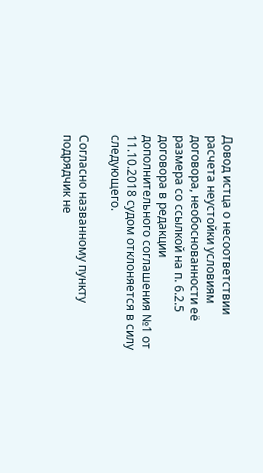Довод истца о несоответствии расчета неустойки условиям договора, необоснованности её размера со ссылкой на п. 6.2.5 договора в редакции дополнительного соглашения №1 от 11.10.2018 судом отклоняется в силу следующего.

Согласно названному пункту подрядчик не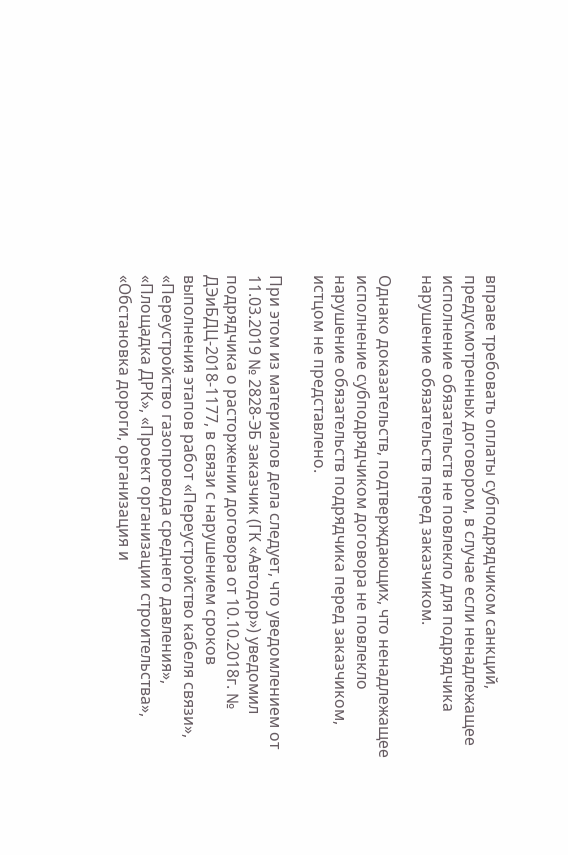вправе требовать оплаты субподрядчиком санкций, предусмотренных договором, в случае если ненадлежащее исполнение обязательств не повлекло для подрядчика нарушение обязательств перед заказчиком.

Однако доказательств, подтверждающих, что ненадлежащее исполнение субподрядчиком договора не повлекло нарушение обязательств подрядчика перед заказчиком, истцом не представлено.

При этом из материалов дела следует, что уведомлением от 11.03.2019 № 2828-ЭБ заказчик (ГК «Автодор») уведомил подрядчика о расторжении договора от 10.10.2018г. № ДЭиБДЦ-2018-1177, в связи с нарушением сроков выполнения этапов работ «Переустройство кабеля связи», «Переустройство газопровода среднего давления», «Площадка ДРК», «Проект организации строительства», «Обстановка дороги, организация и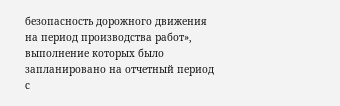безопасность дорожного движения на период производства работ», выполнение которых было запланировано на отчетный период с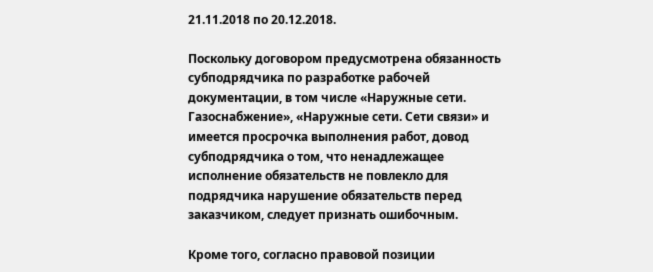21.11.2018 по 20.12.2018.

Поскольку договором предусмотрена обязанность субподрядчика по разработке рабочей документации, в том числе «Наружные сети. Газоснабжение», «Наружные сети. Сети связи» и имеется просрочка выполнения работ, довод субподрядчика о том, что ненадлежащее исполнение обязательств не повлекло для подрядчика нарушение обязательств перед заказчиком, следует признать ошибочным.

Кроме того, согласно правовой позиции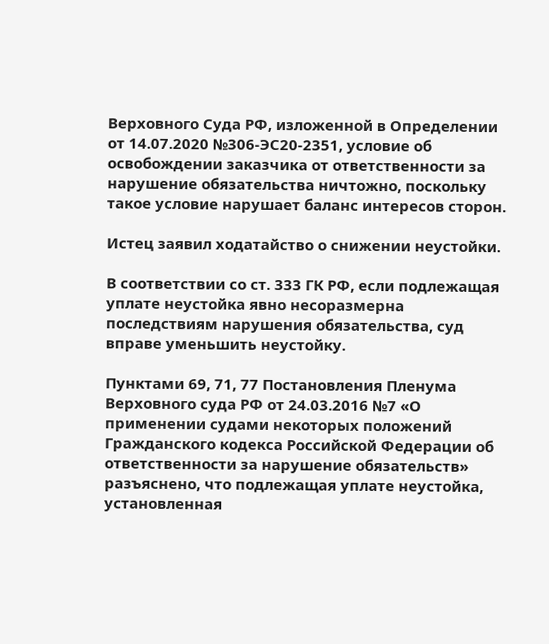Верховного Суда РФ, изложенной в Определении от 14.07.2020 №306-ЭС20-2351, условие об освобождении заказчика от ответственности за нарушение обязательства ничтожно, поскольку такое условие нарушает баланс интересов сторон.

Истец заявил ходатайство о снижении неустойки.

В соответствии со ст. 333 ГК РФ, если подлежащая уплате неустойка явно несоразмерна последствиям нарушения обязательства, суд вправе уменьшить неустойку.

Пунктами 69, 71, 77 Постановления Пленума Верховного суда РФ от 24.03.2016 №7 «О применении судами некоторых положений Гражданского кодекса Российской Федерации об ответственности за нарушение обязательств» разъяснено, что подлежащая уплате неустойка, установленная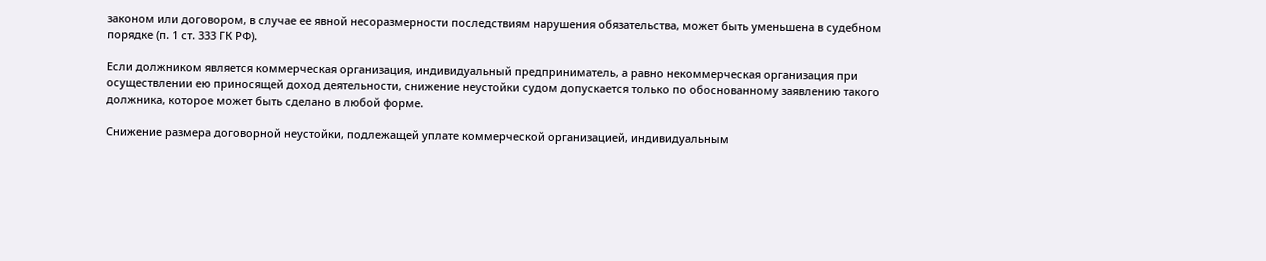законом или договором, в случае ее явной несоразмерности последствиям нарушения обязательства, может быть уменьшена в судебном порядке (п. 1 ст. 333 ГК РФ).

Если должником является коммерческая организация, индивидуальный предприниматель, а равно некоммерческая организация при осуществлении ею приносящей доход деятельности, снижение неустойки судом допускается только по обоснованному заявлению такого должника, которое может быть сделано в любой форме.

Снижение размера договорной неустойки, подлежащей уплате коммерческой организацией, индивидуальным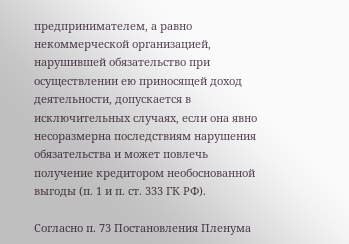предпринимателем, а равно некоммерческой организацией, нарушившей обязательство при осуществлении ею приносящей доход деятельности, допускается в исключительных случаях, если она явно несоразмерна последствиям нарушения обязательства и может повлечь получение кредитором необоснованной выгоды (п. 1 и п. ст. 333 ГК РФ).

Согласно п. 73 Постановления Пленума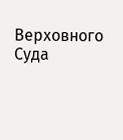Верховного Суда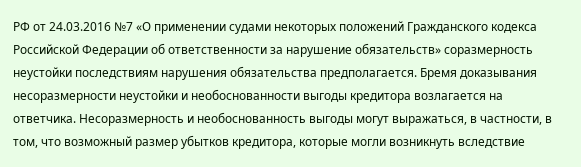РФ от 24.03.2016 №7 «О применении судами некоторых положений Гражданского кодекса Российской Федерации об ответственности за нарушение обязательств» соразмерность неустойки последствиям нарушения обязательства предполагается. Бремя доказывания несоразмерности неустойки и необоснованности выгоды кредитора возлагается на ответчика. Несоразмерность и необоснованность выгоды могут выражаться, в частности, в том, что возможный размер убытков кредитора, которые могли возникнуть вследствие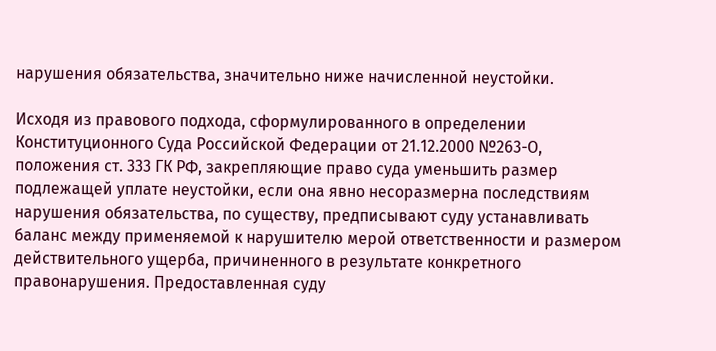нарушения обязательства, значительно ниже начисленной неустойки.

Исходя из правового подхода, сформулированного в определении Конституционного Суда Российской Федерации от 21.12.2000 №263-О, положения ст. 333 ГК РФ, закрепляющие право суда уменьшить размер подлежащей уплате неустойки, если она явно несоразмерна последствиям нарушения обязательства, по существу, предписывают суду устанавливать баланс между применяемой к нарушителю мерой ответственности и размером действительного ущерба, причиненного в результате конкретного правонарушения. Предоставленная суду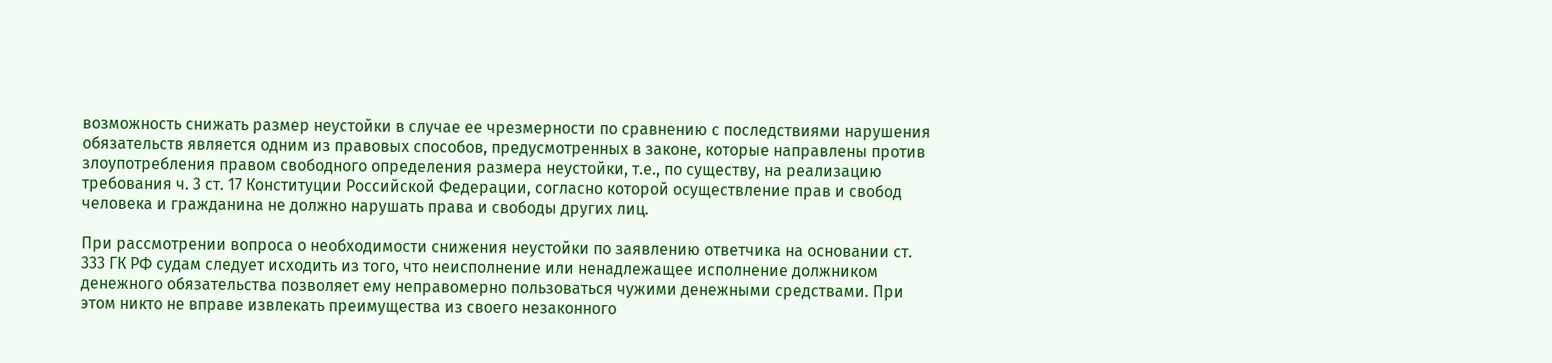возможность снижать размер неустойки в случае ее чрезмерности по сравнению с последствиями нарушения обязательств является одним из правовых способов, предусмотренных в законе, которые направлены против злоупотребления правом свободного определения размера неустойки, т.е., по существу, на реализацию требования ч. 3 ст. 17 Конституции Российской Федерации, согласно которой осуществление прав и свобод человека и гражданина не должно нарушать права и свободы других лиц.

При рассмотрении вопроса о необходимости снижения неустойки по заявлению ответчика на основании ст. 333 ГК РФ судам следует исходить из того, что неисполнение или ненадлежащее исполнение должником денежного обязательства позволяет ему неправомерно пользоваться чужими денежными средствами. При этом никто не вправе извлекать преимущества из своего незаконного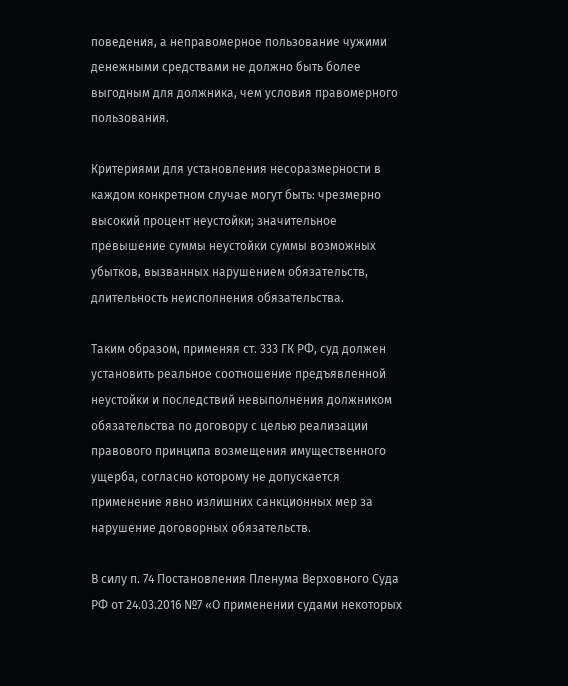поведения, а неправомерное пользование чужими денежными средствами не должно быть более выгодным для должника, чем условия правомерного пользования.

Критериями для установления несоразмерности в каждом конкретном случае могут быть: чрезмерно высокий процент неустойки; значительное превышение суммы неустойки суммы возможных убытков, вызванных нарушением обязательств, длительность неисполнения обязательства.

Таким образом, применяя ст. 333 ГК РФ, суд должен установить реальное соотношение предъявленной неустойки и последствий невыполнения должником обязательства по договору с целью реализации правового принципа возмещения имущественного ущерба, согласно которому не допускается применение явно излишних санкционных мер за нарушение договорных обязательств.

В силу п. 74 Постановления Пленума Верховного Суда РФ от 24.03.2016 №7 «О применении судами некоторых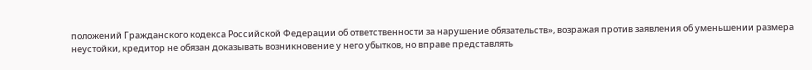положений Гражданского кодекса Российской Федерации об ответственности за нарушение обязательств», возражая против заявления об уменьшении размера неустойки, кредитор не обязан доказывать возникновение у него убытков, но вправе представлять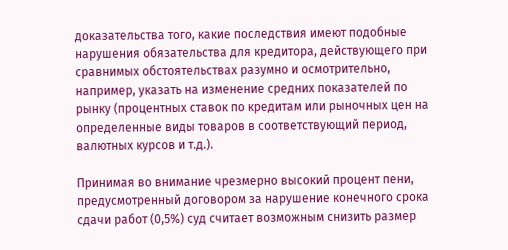доказательства того, какие последствия имеют подобные нарушения обязательства для кредитора, действующего при сравнимых обстоятельствах разумно и осмотрительно, например, указать на изменение средних показателей по рынку (процентных ставок по кредитам или рыночных цен на определенные виды товаров в соответствующий период, валютных курсов и т.д.).

Принимая во внимание чрезмерно высокий процент пени, предусмотренный договором за нарушение конечного срока сдачи работ (0,5%) суд считает возможным снизить размер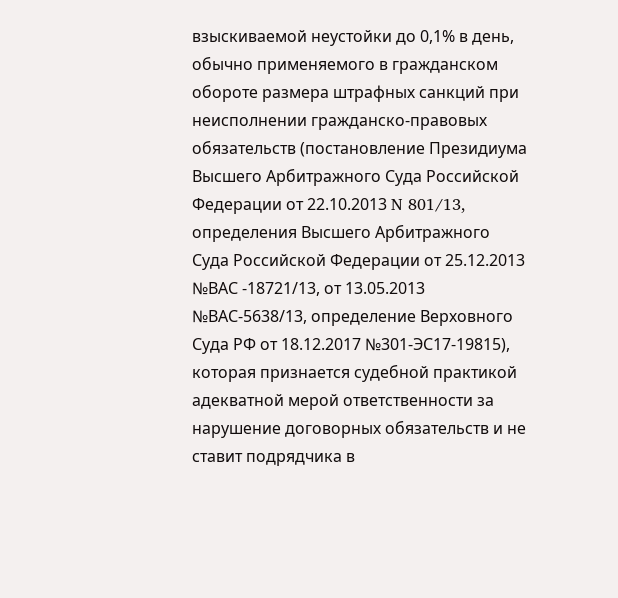взыскиваемой неустойки до 0,1% в день, обычно применяемого в гражданском обороте размера штрафных санкций при неисполнении гражданско-правовых обязательств (постановление Президиума Высшего Арбитражного Суда Российской Федерации от 22.10.2013 N 801/13, определения Высшего Арбитражного Суда Российской Федерации от 25.12.2013 №ВАС -18721/13, от 13.05.2013 №ВАС-5638/13, определение Верховного Суда РФ от 18.12.2017 №301-ЭС17-19815), которая признается судебной практикой адекватной мерой ответственности за нарушение договорных обязательств и не ставит подрядчика в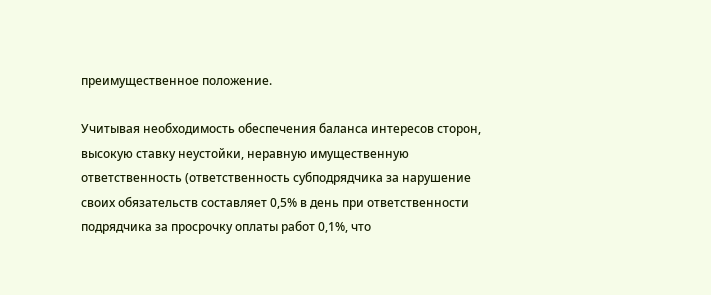преимущественное положение.

Учитывая необходимость обеспечения баланса интересов сторон, высокую ставку неустойки, неравную имущественную ответственность (ответственность субподрядчика за нарушение своих обязательств составляет 0,5% в день при ответственности подрядчика за просрочку оплаты работ 0,1%, что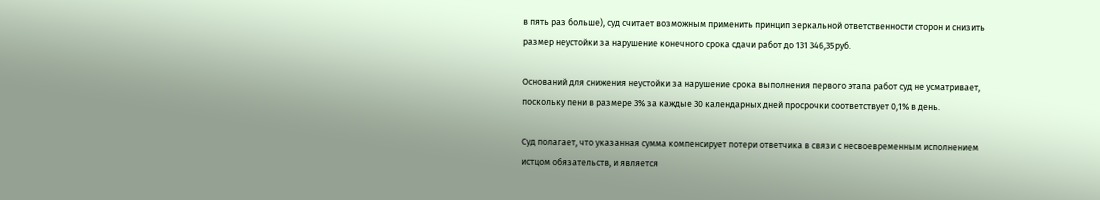в пять раз больше), суд считает возможным применить принцип зеркальной ответственности сторон и снизить размер неустойки за нарушение конечного срока сдачи работ до 131 346,35руб.

Оснований для снижения неустойки за нарушение срока выполнения первого этапа работ суд не усматривает, поскольку пени в размере 3% за каждые 30 календарных дней просрочки соответствует 0,1% в день.

Суд полагает, что указанная сумма компенсирует потери ответчика в связи с несвоевременным исполнением истцом обязательств, и является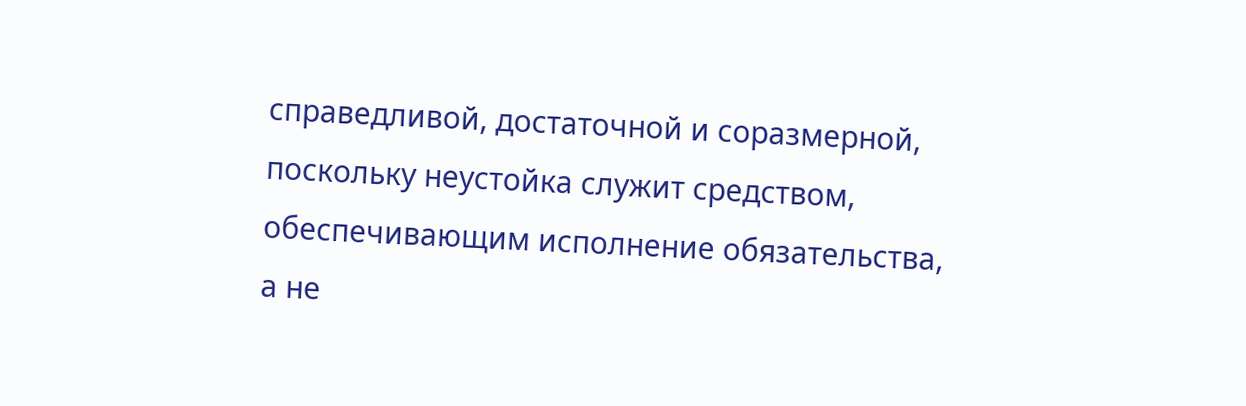справедливой, достаточной и соразмерной, поскольку неустойка служит средством, обеспечивающим исполнение обязательства, а не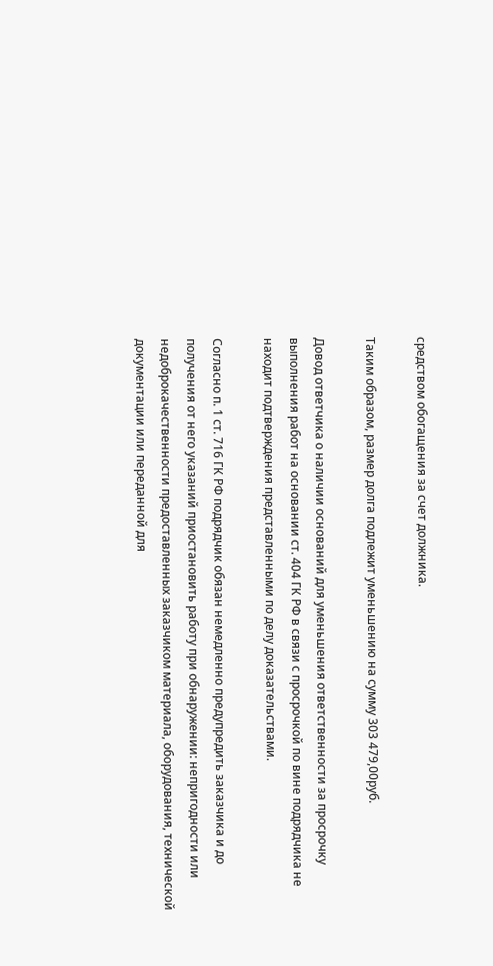средством обогащения за счет должника.

Таким образом, размер долга подлежит уменьшению на сумму 303 479,00руб.

Довод ответчика о наличии оснований для уменьшения ответственности за просрочку выполнения работ на основании ст. 404 ГК РФ в связи с просрочкой по вине подрядчика не находит подтверждения представленными по делу доказательствами.

Согласно п. 1 ст. 716 ГК РФ подрядчик обязан немедленно предупредить заказчика и до получения от него указаний приостановить работу при обнаружении: непригодности или недоброкачественности предоставленных заказчиком материала, оборудования, технической документации или переданной для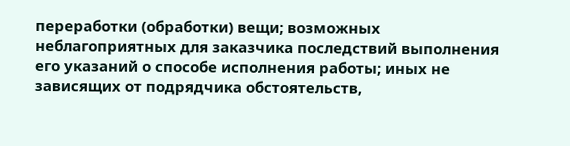переработки (обработки) вещи; возможных неблагоприятных для заказчика последствий выполнения его указаний о способе исполнения работы; иных не зависящих от подрядчика обстоятельств,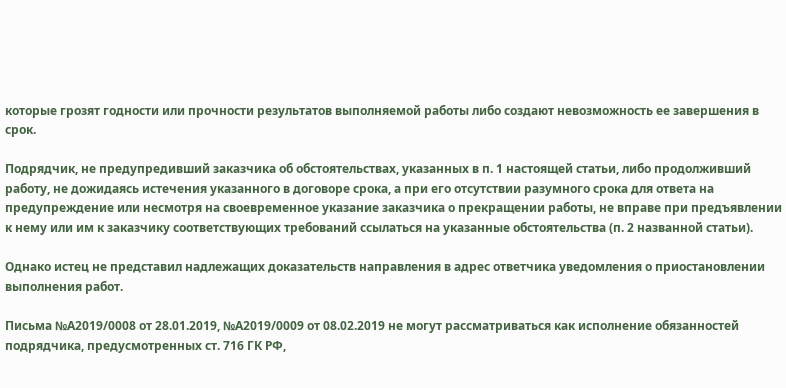которые грозят годности или прочности результатов выполняемой работы либо создают невозможность ее завершения в срок.

Подрядчик, не предупредивший заказчика об обстоятельствах, указанных в п. 1 настоящей статьи, либо продолживший работу, не дожидаясь истечения указанного в договоре срока, а при его отсутствии разумного срока для ответа на предупреждение или несмотря на своевременное указание заказчика о прекращении работы, не вправе при предъявлении к нему или им к заказчику соответствующих требований ссылаться на указанные обстоятельства (п. 2 названной статьи).

Однако истец не представил надлежащих доказательств направления в адрес ответчика уведомления о приостановлении выполнения работ.

Письма №А2019/0008 от 28.01.2019, №А2019/0009 от 08.02.2019 не могут рассматриваться как исполнение обязанностей подрядчика, предусмотренных ст. 716 ГК РФ,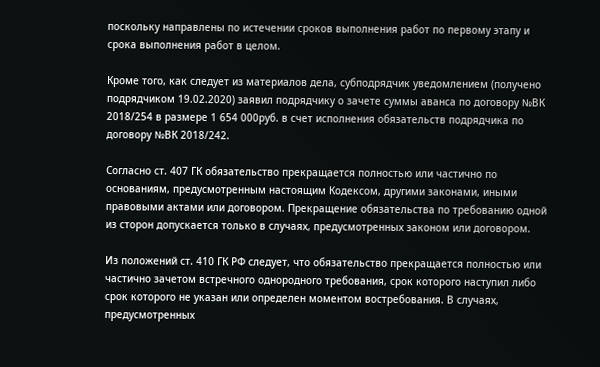поскольку направлены по истечении сроков выполнения работ по первому этапу и срока выполнения работ в целом.

Кроме того, как следует из материалов дела, субподрядчик уведомлением (получено подрядчиком 19.02.2020) заявил подрядчику о зачете суммы аванса по договору №ВК 2018/254 в размере 1 654 000руб. в счет исполнения обязательств подрядчика по договору №ВК 2018/242.

Согласно ст. 407 ГК обязательство прекращается полностью или частично по основаниям, предусмотренным настоящим Кодексом, другими законами, иными правовыми актами или договором. Прекращение обязательства по требованию одной из сторон допускается только в случаях, предусмотренных законом или договором.

Из положений ст. 410 ГК РФ следует, что обязательство прекращается полностью или частично зачетом встречного однородного требования, срок которого наступил либо срок которого не указан или определен моментом востребования. В случаях, предусмотренных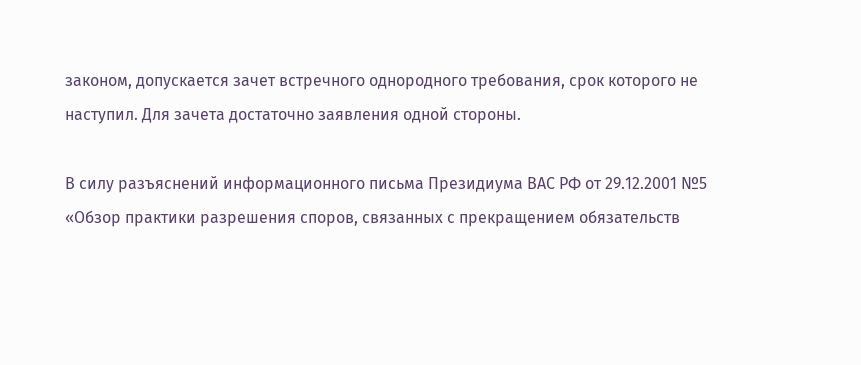законом, допускается зачет встречного однородного требования, срок которого не наступил. Для зачета достаточно заявления одной стороны.

В силу разъяснений информационного письма Президиума ВАС РФ от 29.12.2001 №5 «Обзор практики разрешения споров, связанных с прекращением обязательств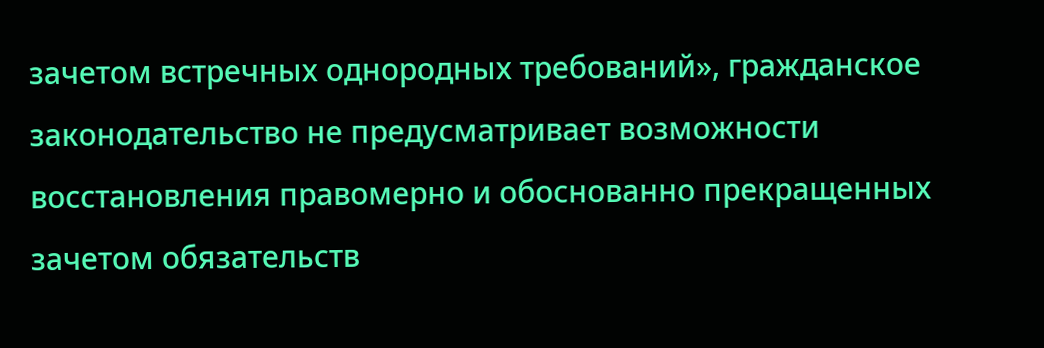зачетом встречных однородных требований», гражданское законодательство не предусматривает возможности восстановления правомерно и обоснованно прекращенных зачетом обязательств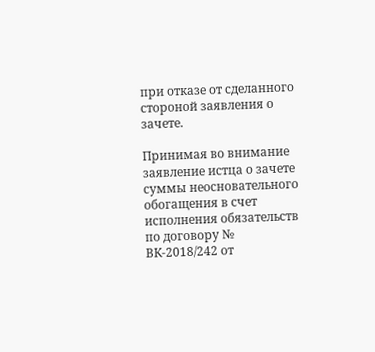при отказе от сделанного стороной заявления о зачете.

Принимая во внимание заявление истца о зачете суммы неосновательного обогащения в счет исполнения обязательств по договору № ВК-2018/242 от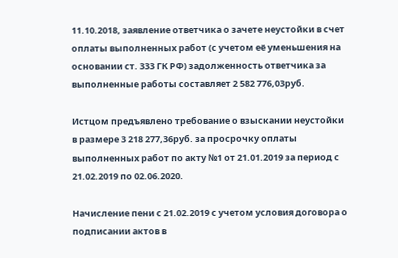11.10.2018, заявление ответчика о зачете неустойки в счет оплаты выполненных работ (с учетом её уменьшения на основании ст. 333 ГК РФ) задолженность ответчика за выполненные работы составляет 2 582 776,03руб.

Истцом предъявлено требование о взыскании неустойки в размере 3 218 277,36руб. за просрочку оплаты выполненных работ по акту №1 от 21.01.2019 за период с 21.02.2019 по 02.06.2020.

Начисление пени с 21.02.2019 с учетом условия договора о подписании актов в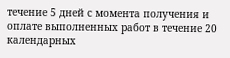течение 5 дней с момента получения и оплате выполненных работ в течение 20 календарных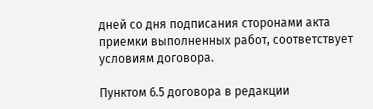дней со дня подписания сторонами акта приемки выполненных работ, соответствует условиям договора.

Пунктом 6.5 договора в редакции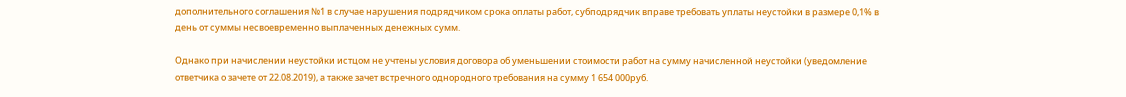дополнительного соглашения №1 в случае нарушения подрядчиком срока оплаты работ, субподрядчик вправе требовать уплаты неустойки в размере 0,1% в день от суммы несвоевременно выплаченных денежных сумм.

Однако при начислении неустойки истцом не учтены условия договора об уменьшении стоимости работ на сумму начисленной неустойки (уведомление ответчика о зачете от 22.08.2019), а также зачет встречного однородного требования на сумму 1 654 000руб.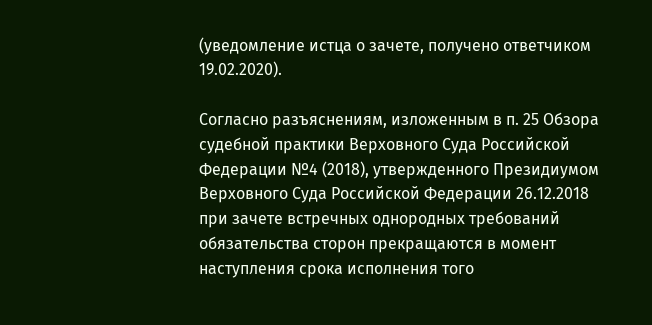(уведомление истца о зачете, получено ответчиком 19.02.2020).

Согласно разъяснениям, изложенным в п. 25 Обзора судебной практики Верховного Суда Российской Федерации №4 (2018), утвержденного Президиумом Верховного Суда Российской Федерации 26.12.2018 при зачете встречных однородных требований обязательства сторон прекращаются в момент наступления срока исполнения того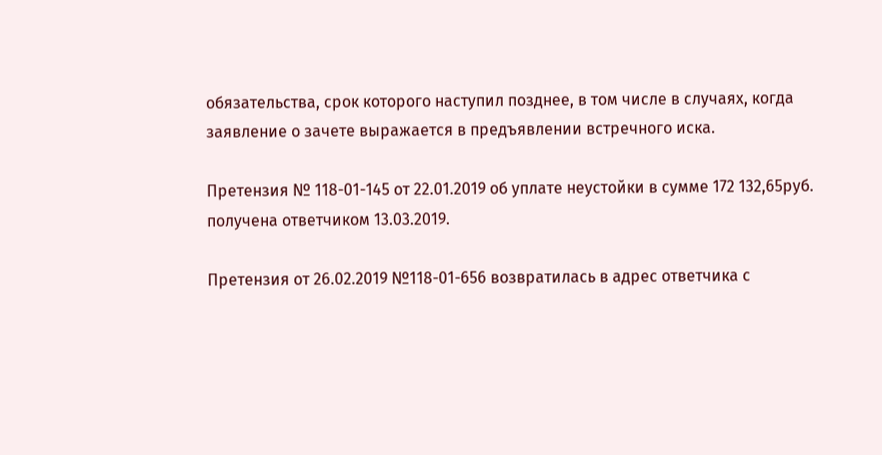обязательства, срок которого наступил позднее, в том числе в случаях, когда заявление о зачете выражается в предъявлении встречного иска.

Претензия № 118-01-145 от 22.01.2019 об уплате неустойки в сумме 172 132,65руб. получена ответчиком 13.03.2019.

Претензия от 26.02.2019 №118-01-656 возвратилась в адрес ответчика с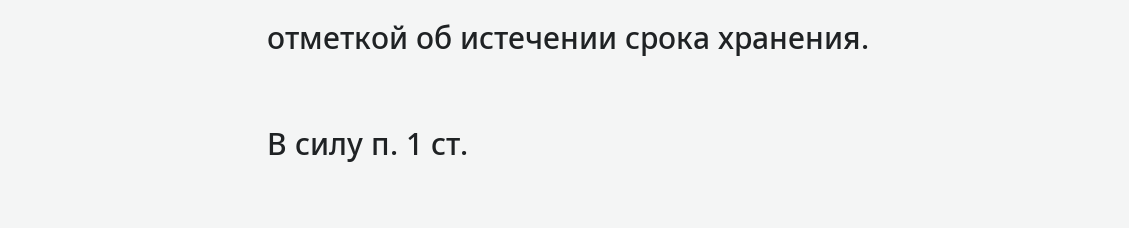отметкой об истечении срока хранения.

В силу п. 1 ст.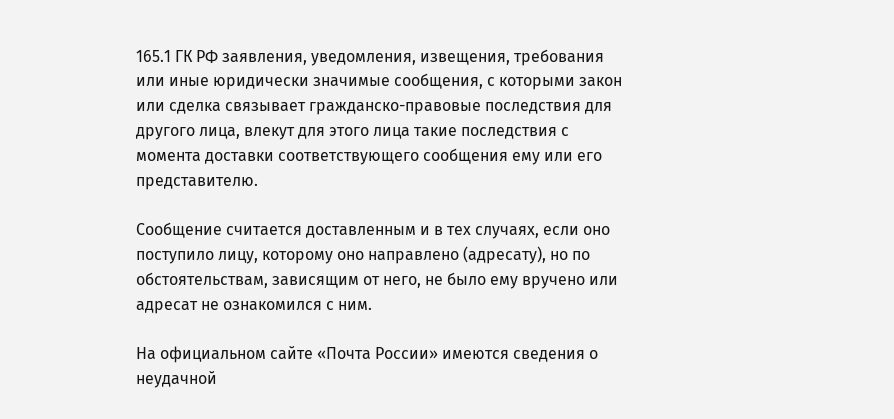165.1 ГК РФ заявления, уведомления, извещения, требования или иные юридически значимые сообщения, с которыми закон или сделка связывает гражданско-правовые последствия для другого лица, влекут для этого лица такие последствия с момента доставки соответствующего сообщения ему или его представителю.

Сообщение считается доставленным и в тех случаях, если оно поступило лицу, которому оно направлено (адресату), но по обстоятельствам, зависящим от него, не было ему вручено или адресат не ознакомился с ним.

На официальном сайте «Почта России» имеются сведения о неудачной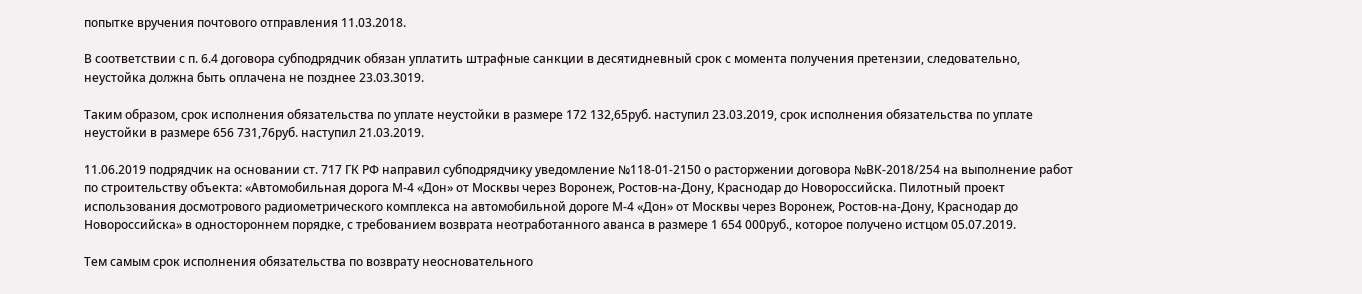попытке вручения почтового отправления 11.03.2018.

В соответствии с п. 6.4 договора субподрядчик обязан уплатить штрафные санкции в десятидневный срок с момента получения претензии, следовательно, неустойка должна быть оплачена не позднее 23.03.3019.

Таким образом, срок исполнения обязательства по уплате неустойки в размере 172 132,65руб. наступил 23.03.2019, срок исполнения обязательства по уплате неустойки в размере 656 731,76руб. наступил 21.03.2019.

11.06.2019 подрядчик на основании ст. 717 ГК РФ направил субподрядчику уведомление №118-01-2150 о расторжении договора №ВК-2018/254 на выполнение работ по строительству объекта: «Автомобильная дорога М-4 «Дон» от Москвы через Воронеж, Ростов-на-Дону, Краснодар до Новороссийска. Пилотный проект использования досмотрового радиометрического комплекса на автомобильной дороге М-4 «Дон» от Москвы через Воронеж, Ростов-на-Дону, Краснодар до Новороссийска» в одностороннем порядке, с требованием возврата неотработанного аванса в размере 1 654 000руб., которое получено истцом 05.07.2019.

Тем самым срок исполнения обязательства по возврату неосновательного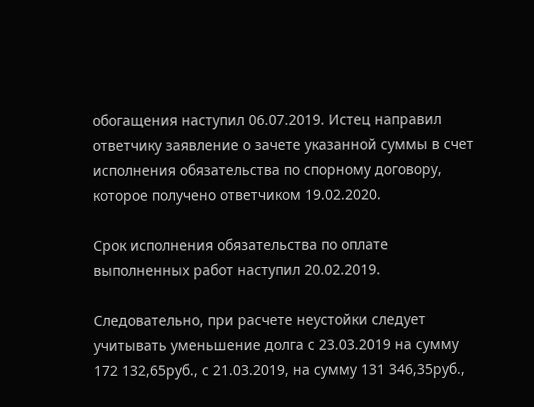обогащения наступил 06.07.2019. Истец направил ответчику заявление о зачете указанной суммы в счет исполнения обязательства по спорному договору, которое получено ответчиком 19.02.2020.

Срок исполнения обязательства по оплате выполненных работ наступил 20.02.2019.

Следовательно, при расчете неустойки следует учитывать уменьшение долга с 23.03.2019 на сумму 172 132,65руб., с 21.03.2019, на сумму 131 346,35руб.,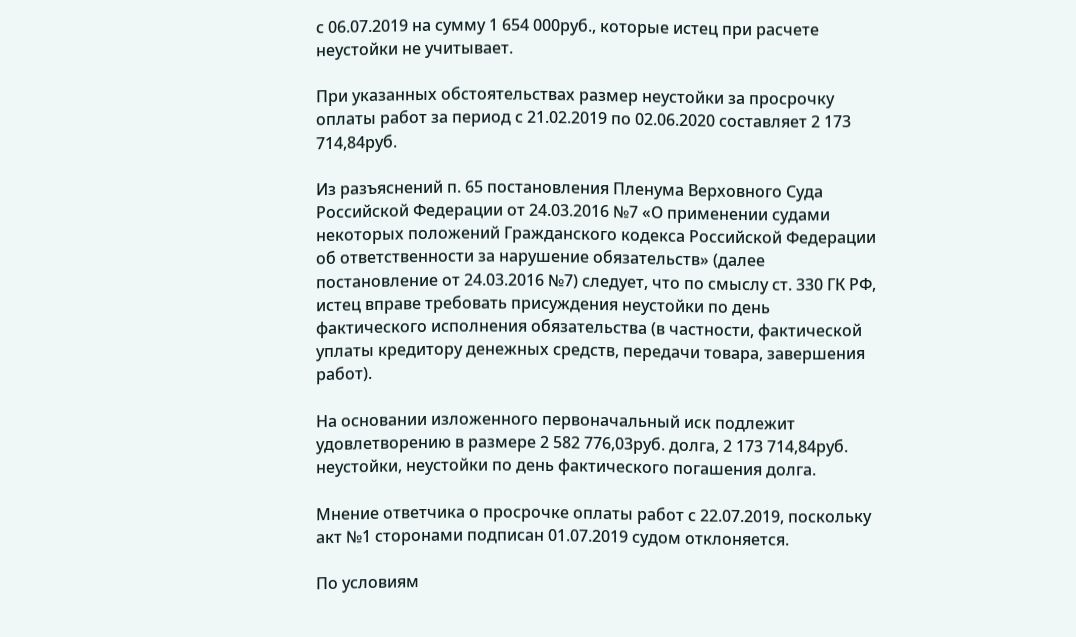с 06.07.2019 на сумму 1 654 000руб., которые истец при расчете неустойки не учитывает.

При указанных обстоятельствах размер неустойки за просрочку оплаты работ за период с 21.02.2019 по 02.06.2020 составляет 2 173 714,84руб.

Из разъяснений п. 65 постановления Пленума Верховного Суда Российской Федерации от 24.03.2016 №7 «О применении судами некоторых положений Гражданского кодекса Российской Федерации об ответственности за нарушение обязательств» (далее постановление от 24.03.2016 №7) следует, что по смыслу ст. 330 ГК РФ, истец вправе требовать присуждения неустойки по день фактического исполнения обязательства (в частности, фактической уплаты кредитору денежных средств, передачи товара, завершения работ).

На основании изложенного первоначальный иск подлежит удовлетворению в размере 2 582 776,03руб. долга, 2 173 714,84руб. неустойки, неустойки по день фактического погашения долга.

Мнение ответчика о просрочке оплаты работ с 22.07.2019, поскольку акт №1 сторонами подписан 01.07.2019 судом отклоняется.

По условиям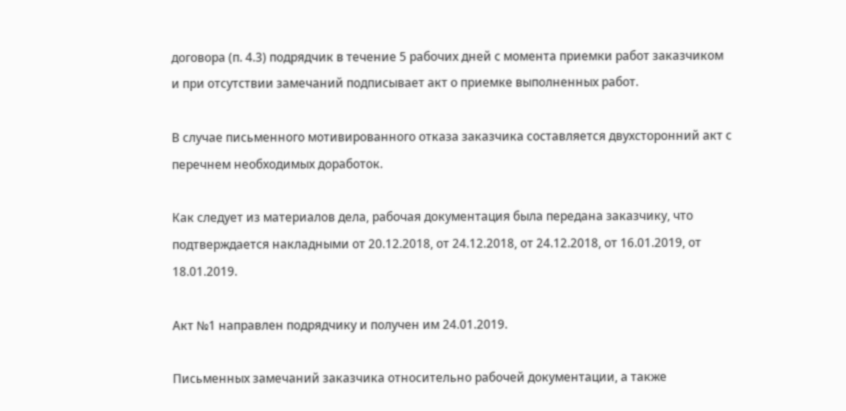договора (п. 4.3) подрядчик в течение 5 рабочих дней с момента приемки работ заказчиком и при отсутствии замечаний подписывает акт о приемке выполненных работ.

В случае письменного мотивированного отказа заказчика составляется двухсторонний акт с перечнем необходимых доработок.

Как следует из материалов дела, рабочая документация была передана заказчику, что подтверждается накладными от 20.12.2018, от 24.12.2018, от 24.12.2018, от 16.01.2019, от 18.01.2019.

Акт №1 направлен подрядчику и получен им 24.01.2019.

Письменных замечаний заказчика относительно рабочей документации, а также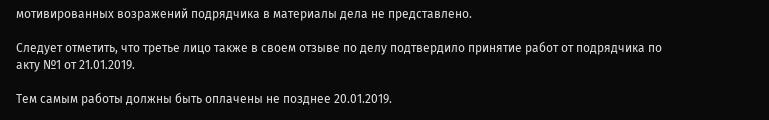мотивированных возражений подрядчика в материалы дела не представлено.

Следует отметить, что третье лицо также в своем отзыве по делу подтвердило принятие работ от подрядчика по акту №1 от 21.01.2019.

Тем самым работы должны быть оплачены не позднее 20.01.2019.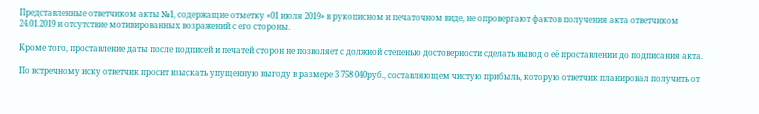Представленные ответчиком акты №1, содержащие отметку «01 июля 2019» в рукописном и печаточном виде, не опровергают фактов получения акта ответчиком 24.01.2019 и отсутствие мотивированных возражений с его стороны.

Кроме того, проставление даты после подписей и печатей сторон не позволяет с должной степенью достоверности сделать вывод о её проставлении до подписания акта.

По встречному иску ответчик просит взыскать упущенную выгоду в размере 3 758 040руб., составляющем чистую прибыль, которую ответчик планировал получить от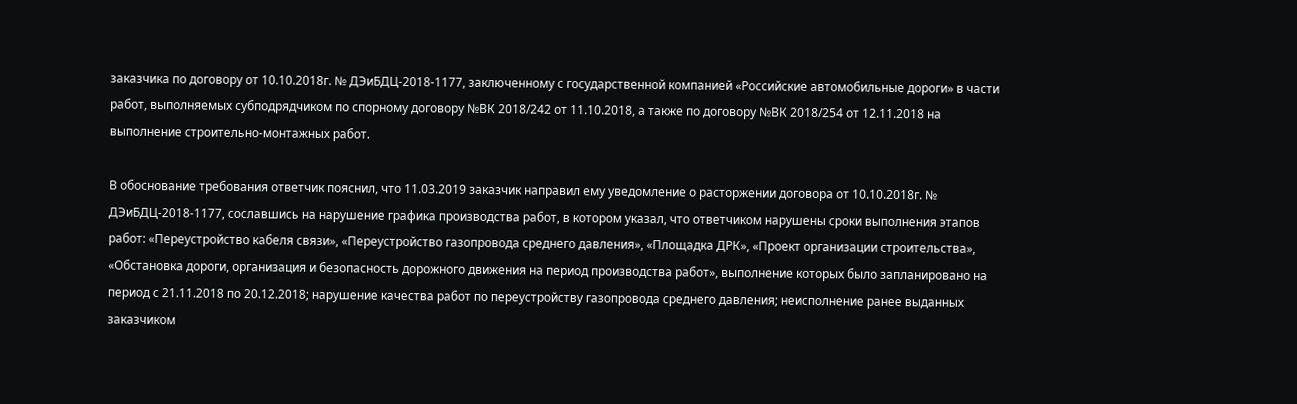заказчика по договору от 10.10.2018г. № ДЭиБДЦ-2018-1177, заключенному с государственной компанией «Российские автомобильные дороги» в части работ, выполняемых субподрядчиком по спорному договору №ВК 2018/242 от 11.10.2018, а также по договору №ВК 2018/254 от 12.11.2018 на выполнение строительно-монтажных работ.

В обоснование требования ответчик пояснил, что 11.03.2019 заказчик направил ему уведомление о расторжении договора от 10.10.2018г. № ДЭиБДЦ-2018-1177, сославшись на нарушение графика производства работ, в котором указал, что ответчиком нарушены сроки выполнения этапов работ: «Переустройство кабеля связи», «Переустройство газопровода среднего давления», «Площадка ДРК», «Проект организации строительства», «Обстановка дороги, организация и безопасность дорожного движения на период производства работ», выполнение которых было запланировано на период с 21.11.2018 по 20.12.2018; нарушение качества работ по переустройству газопровода среднего давления; неисполнение ранее выданных заказчиком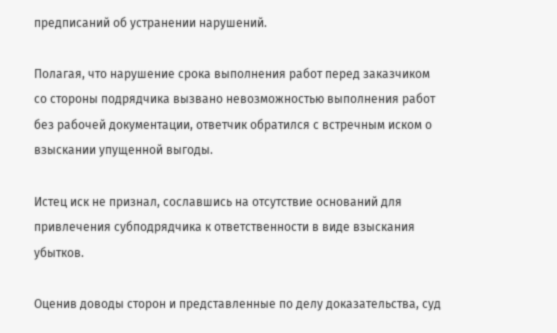предписаний об устранении нарушений.

Полагая, что нарушение срока выполнения работ перед заказчиком со стороны подрядчика вызвано невозможностью выполнения работ без рабочей документации, ответчик обратился с встречным иском о взыскании упущенной выгоды.

Истец иск не признал, сославшись на отсутствие оснований для привлечения субподрядчика к ответственности в виде взыскания убытков.

Оценив доводы сторон и представленные по делу доказательства, суд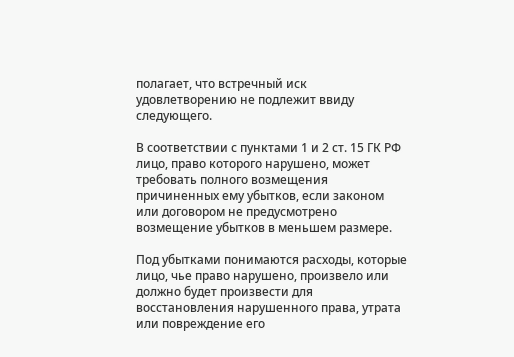полагает, что встречный иск удовлетворению не подлежит ввиду следующего.

В соответствии с пунктами 1 и 2 ст. 15 ГК РФ лицо, право которого нарушено, может требовать полного возмещения причиненных ему убытков, если законом или договором не предусмотрено возмещение убытков в меньшем размере.

Под убытками понимаются расходы, которые лицо, чье право нарушено, произвело или должно будет произвести для восстановления нарушенного права, утрата или повреждение его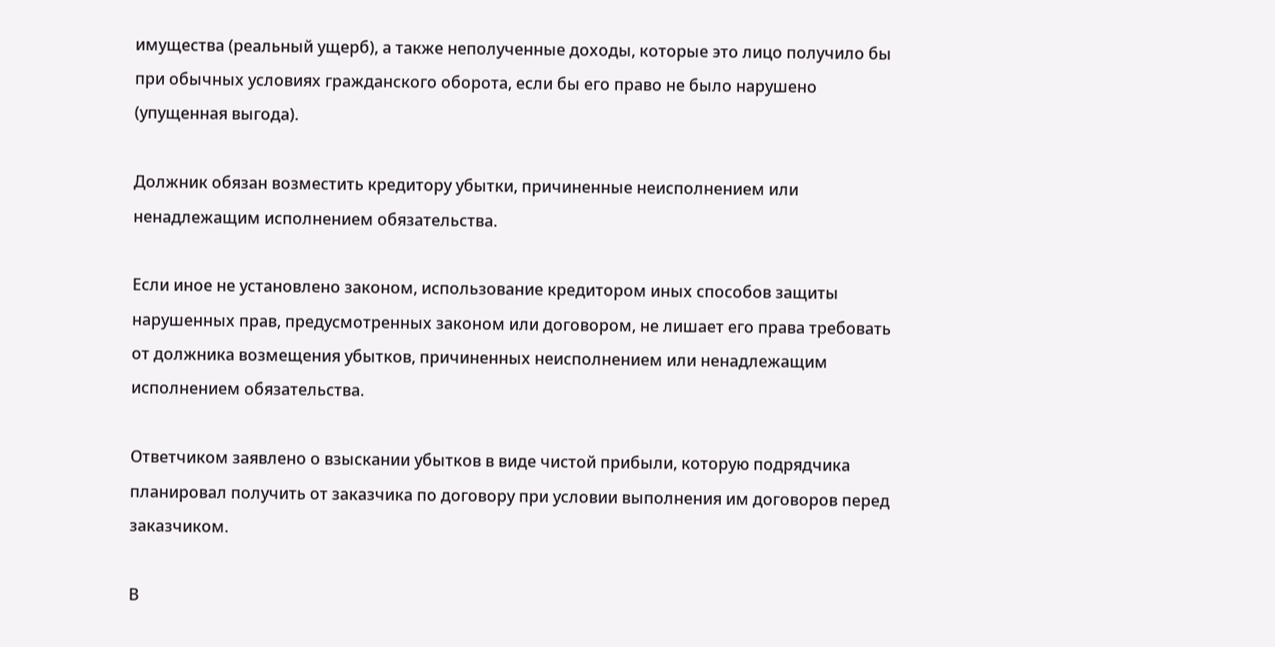имущества (реальный ущерб), а также неполученные доходы, которые это лицо получило бы при обычных условиях гражданского оборота, если бы его право не было нарушено (упущенная выгода).

Должник обязан возместить кредитору убытки, причиненные неисполнением или ненадлежащим исполнением обязательства.

Если иное не установлено законом, использование кредитором иных способов защиты нарушенных прав, предусмотренных законом или договором, не лишает его права требовать от должника возмещения убытков, причиненных неисполнением или ненадлежащим исполнением обязательства.

Ответчиком заявлено о взыскании убытков в виде чистой прибыли, которую подрядчика планировал получить от заказчика по договору при условии выполнения им договоров перед заказчиком.

В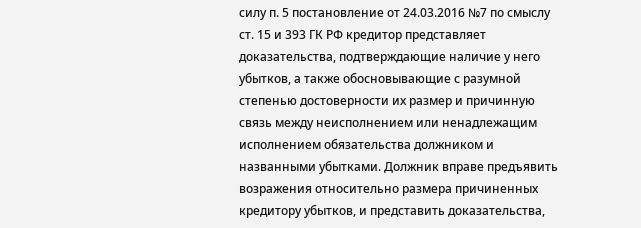силу п. 5 постановление от 24.03.2016 №7 по смыслу ст. 15 и 393 ГК РФ кредитор представляет доказательства, подтверждающие наличие у него убытков, а также обосновывающие с разумной степенью достоверности их размер и причинную связь между неисполнением или ненадлежащим исполнением обязательства должником и названными убытками. Должник вправе предъявить возражения относительно размера причиненных кредитору убытков, и представить доказательства,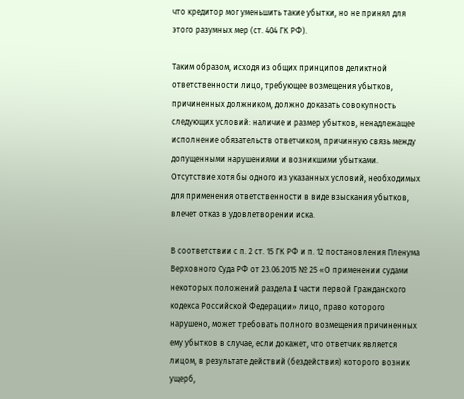что кредитор мог уменьшить такие убытки, но не принял для этого разумных мер (ст. 404 ГК РФ).

Таким образом, исходя из общих принципов деликтной ответственности лицо, требующее возмещения убытков, причиненных должником, должно доказать совокупность следующих условий: наличие и размер убытков, ненадлежащее исполнение обязательств ответчиком, причинную связь между допущенными нарушениями и возникшими убытками. Отсутствие хотя бы одного из указанных условий, необходимых для применения ответственности в виде взыскания убытков, влечет отказ в удовлетворении иска.

В соответствии с п. 2 ст. 15 ГК РФ и п. 12 постановления Пленума Верховного Суда РФ от 23.06.2015 № 25 «О применении судами некоторых положений раздела I части первой Гражданского кодекса Российской Федерации» лицо, право которого нарушено, может требовать полного возмещения причиненных ему убытков в случае, если докажет, что ответчик является лицом, в результате действий (бездействия) которого возник ущерб,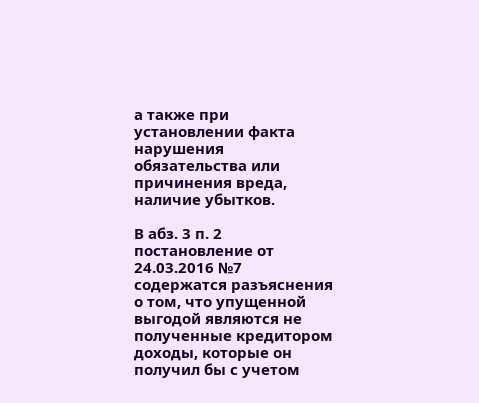а также при установлении факта нарушения обязательства или причинения вреда, наличие убытков.

В абз. 3 п. 2 постановление от 24.03.2016 №7 содержатся разъяснения о том, что упущенной выгодой являются не полученные кредитором доходы, которые он получил бы с учетом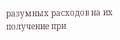разумных расходов на их получение при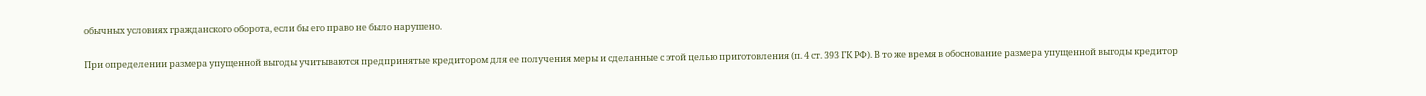обычных условиях гражданского оборота, если бы его право не было нарушено.

При определении размера упущенной выгоды учитываются предпринятые кредитором для ее получения меры и сделанные с этой целью приготовления (п. 4 ст. 393 ГК РФ). В то же время в обоснование размера упущенной выгоды кредитор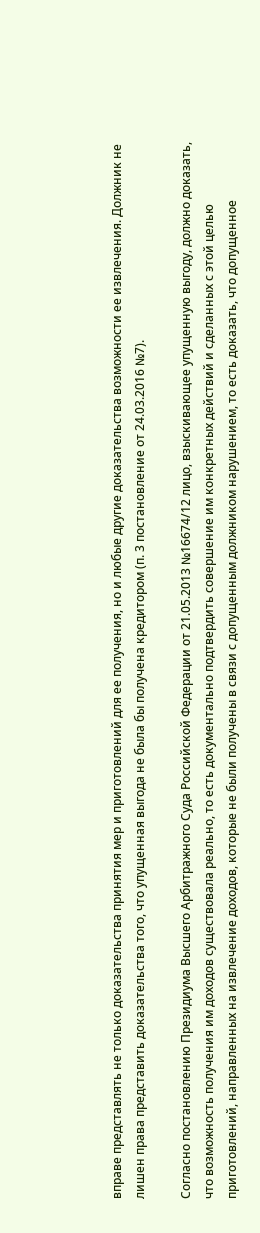вправе представлять не только доказательства принятия мер и приготовлений для ее получения, но и любые другие доказательства возможности ее извлечения. Должник не лишен права представить доказательства того, что упущенная выгода не была бы получена кредитором (п. 3 постановление от 24.03.2016 №7).

Согласно постановлению Президиума Высшего Арбитражного Суда Российской Федерации от 21.05.2013 №16674/12 лицо, взыскивающее упущенную выгоду, должно доказать, что возможность получения им доходов существовала реально, то есть документально подтвердить совершение им конкретных действий и сделанных с этой целью приготовлений, направленных на извлечение доходов, которые не были получены в связи с допущенным должником нарушением, то есть доказать, что допущенное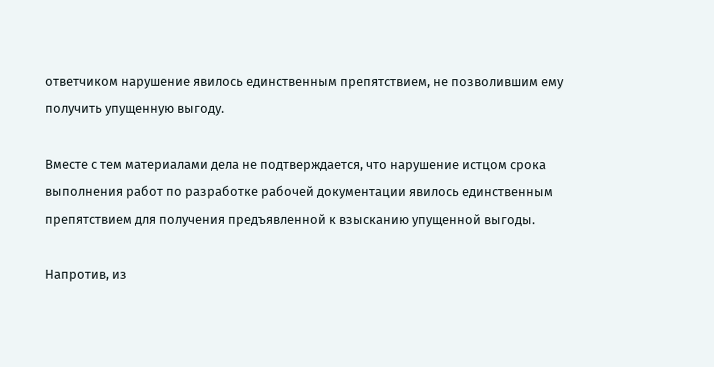ответчиком нарушение явилось единственным препятствием, не позволившим ему получить упущенную выгоду.

Вместе с тем материалами дела не подтверждается, что нарушение истцом срока выполнения работ по разработке рабочей документации явилось единственным препятствием для получения предъявленной к взысканию упущенной выгоды.

Напротив, из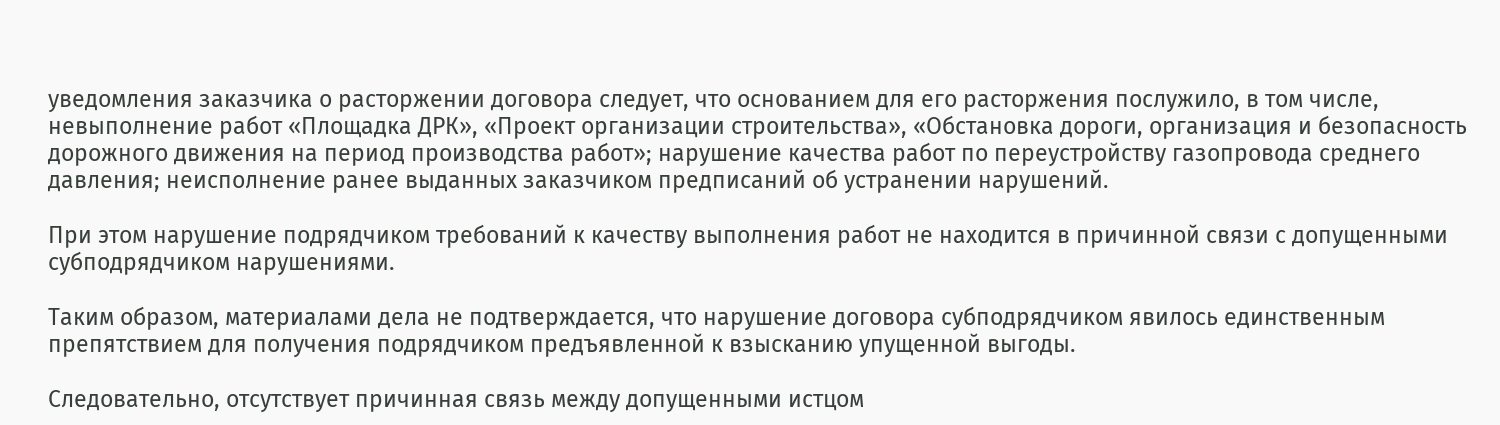уведомления заказчика о расторжении договора следует, что основанием для его расторжения послужило, в том числе, невыполнение работ «Площадка ДРК», «Проект организации строительства», «Обстановка дороги, организация и безопасность дорожного движения на период производства работ»; нарушение качества работ по переустройству газопровода среднего давления; неисполнение ранее выданных заказчиком предписаний об устранении нарушений.

При этом нарушение подрядчиком требований к качеству выполнения работ не находится в причинной связи с допущенными субподрядчиком нарушениями.

Таким образом, материалами дела не подтверждается, что нарушение договора субподрядчиком явилось единственным препятствием для получения подрядчиком предъявленной к взысканию упущенной выгоды.

Следовательно, отсутствует причинная связь между допущенными истцом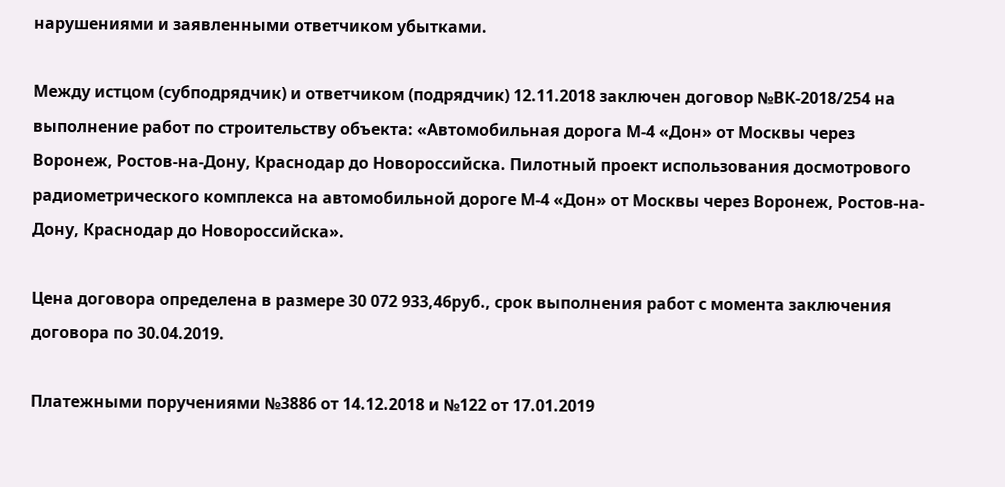нарушениями и заявленными ответчиком убытками.

Между истцом (субподрядчик) и ответчиком (подрядчик) 12.11.2018 заключен договор №ВК-2018/254 на выполнение работ по строительству объекта: «Автомобильная дорога М-4 «Дон» от Москвы через Воронеж, Ростов-на-Дону, Краснодар до Новороссийска. Пилотный проект использования досмотрового радиометрического комплекса на автомобильной дороге М-4 «Дон» от Москвы через Воронеж, Ростов-на-Дону, Краснодар до Новороссийска».

Цена договора определена в размере 30 072 933,46руб., срок выполнения работ с момента заключения договора по 30.04.2019.

Платежными поручениями №3886 от 14.12.2018 и №122 от 17.01.2019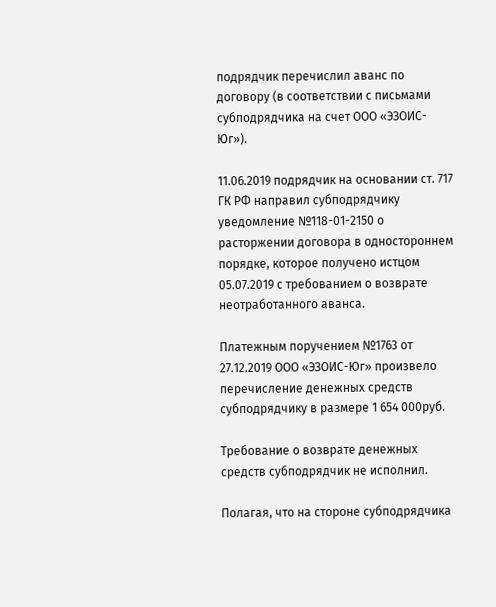подрядчик перечислил аванс по договору (в соответствии с письмами субподрядчика на счет ООО «ЭЗОИС-Юг»).

11.06.2019 подрядчик на основании ст. 717 ГК РФ направил субподрядчику уведомление №118-01-2150 о расторжении договора в одностороннем порядке, которое получено истцом 05.07.2019 с требованием о возврате неотработанного аванса.

Платежным поручением №1763 от 27.12.2019 ООО «ЭЗОИС-Юг» произвело перечисление денежных средств субподрядчику в размере 1 654 000руб.

Требование о возврате денежных средств субподрядчик не исполнил.

Полагая, что на стороне субподрядчика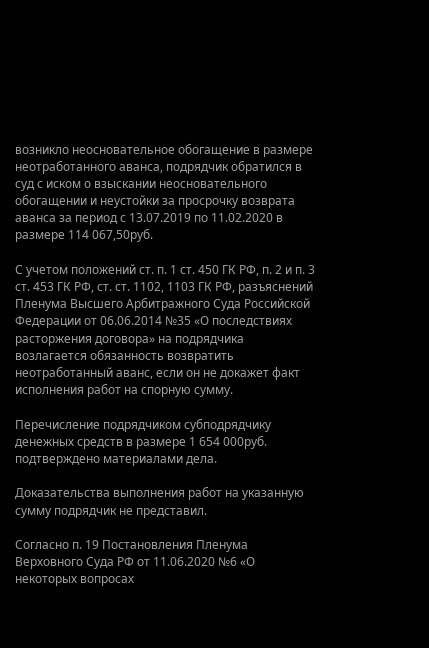возникло неосновательное обогащение в размере неотработанного аванса, подрядчик обратился в суд с иском о взыскании неосновательного обогащении и неустойки за просрочку возврата аванса за период с 13.07.2019 по 11.02.2020 в размере 114 067,50руб.

С учетом положений ст. п. 1 ст. 450 ГК РФ, п. 2 и п. 3 ст. 453 ГК РФ, ст. ст. 1102, 1103 ГК РФ, разъяснений Пленума Высшего Арбитражного Суда Российской Федерации от 06.06.2014 №35 «О последствиях расторжения договора» на подрядчика возлагается обязанность возвратить неотработанный аванс, если он не докажет факт исполнения работ на спорную сумму.

Перечисление подрядчиком субподрядчику денежных средств в размере 1 654 000руб. подтверждено материалами дела.

Доказательства выполнения работ на указанную сумму подрядчик не представил.

Согласно п. 19 Постановления Пленума Верховного Суда РФ от 11.06.2020 №6 «О некоторых вопросах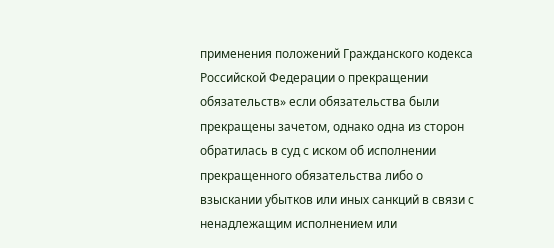применения положений Гражданского кодекса Российской Федерации о прекращении обязательств» если обязательства были прекращены зачетом, однако одна из сторон обратилась в суд с иском об исполнении прекращенного обязательства либо о взыскании убытков или иных санкций в связи с ненадлежащим исполнением или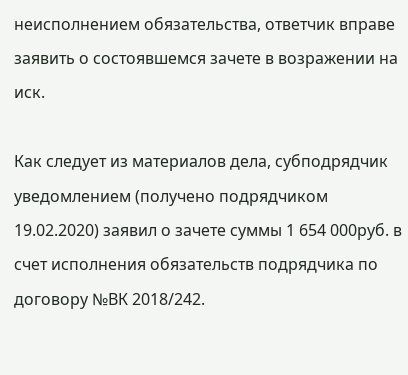неисполнением обязательства, ответчик вправе заявить о состоявшемся зачете в возражении на иск.

Как следует из материалов дела, субподрядчик уведомлением (получено подрядчиком 19.02.2020) заявил о зачете суммы 1 654 000руб. в счет исполнения обязательств подрядчика по договору №ВК 2018/242.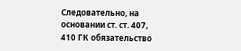Следовательно, на основании ст. ст. 407, 410 ГК обязательство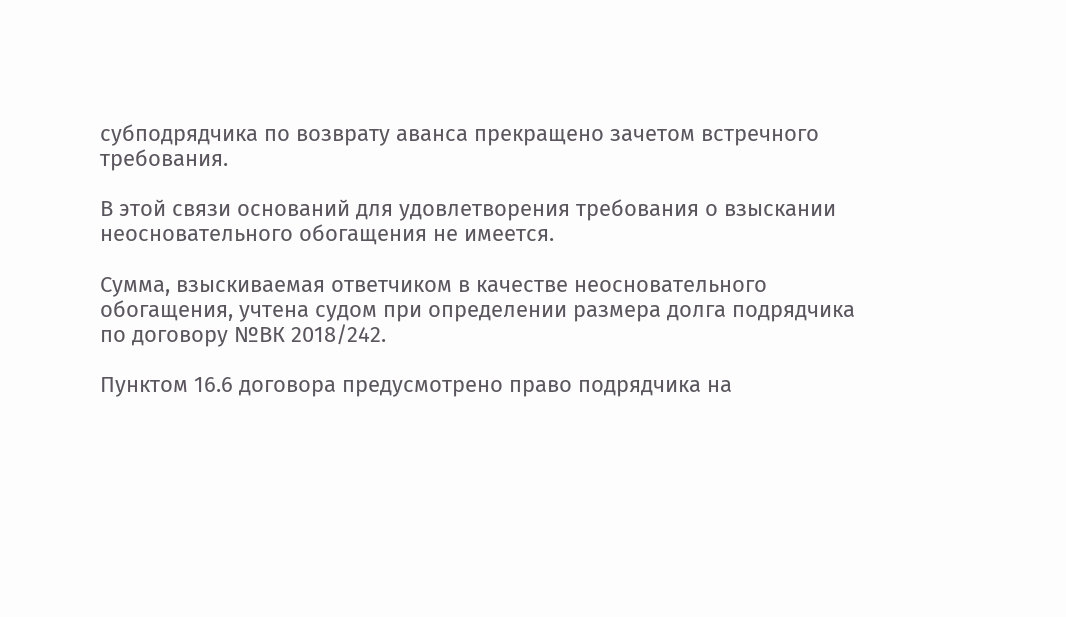субподрядчика по возврату аванса прекращено зачетом встречного требования.

В этой связи оснований для удовлетворения требования о взыскании неосновательного обогащения не имеется.

Сумма, взыскиваемая ответчиком в качестве неосновательного обогащения, учтена судом при определении размера долга подрядчика по договору №ВК 2018/242.

Пунктом 16.6 договора предусмотрено право подрядчика на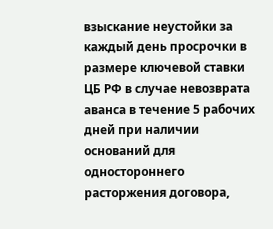взыскание неустойки за каждый день просрочки в размере ключевой ставки ЦБ РФ в случае невозврата аванса в течение 5 рабочих дней при наличии оснований для одностороннего расторжения договора,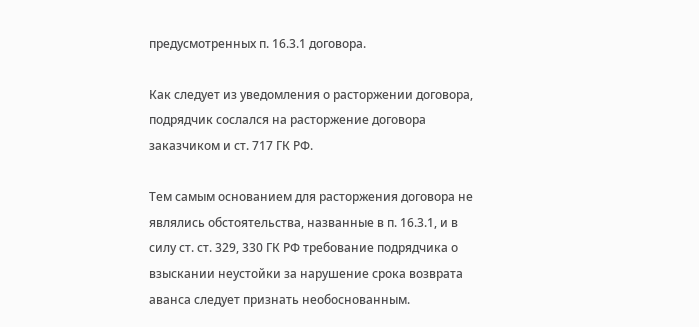предусмотренных п. 16.3.1 договора.

Как следует из уведомления о расторжении договора, подрядчик сослался на расторжение договора заказчиком и ст. 717 ГК РФ.

Тем самым основанием для расторжения договора не являлись обстоятельства, названные в п. 16.3.1, и в силу ст. ст. 329, 330 ГК РФ требование подрядчика о взыскании неустойки за нарушение срока возврата аванса следует признать необоснованным.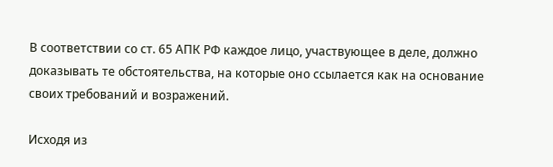В соответствии со ст. 65 АПК РФ каждое лицо, участвующее в деле, должно доказывать те обстоятельства, на которые оно ссылается как на основание своих требований и возражений.

Исходя из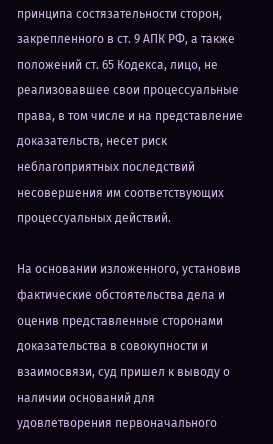принципа состязательности сторон, закрепленного в ст. 9 АПК РФ, а также положений ст. 65 Кодекса, лицо, не реализовавшее свои процессуальные права, в том числе и на представление доказательств, несет риск неблагоприятных последствий несовершения им соответствующих процессуальных действий.

На основании изложенного, установив фактические обстоятельства дела и оценив представленные сторонами доказательства в совокупности и взаимосвязи, суд пришел к выводу о наличии оснований для удовлетворения первоначального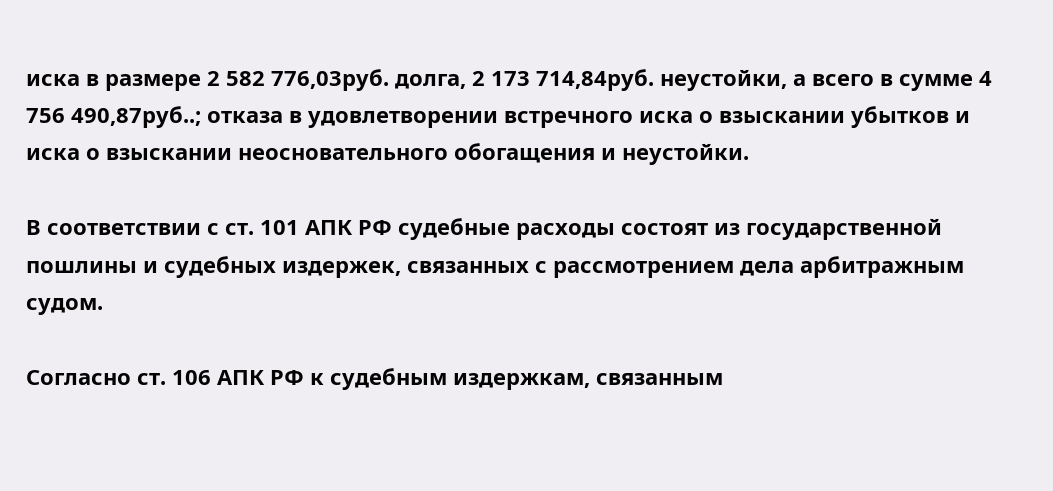иска в размере 2 582 776,03руб. долга, 2 173 714,84руб. неустойки, а всего в сумме 4 756 490,87руб..; отказа в удовлетворении встречного иска о взыскании убытков и иска о взыскании неосновательного обогащения и неустойки.

В соответствии с ст. 101 АПК РФ судебные расходы состоят из государственной пошлины и судебных издержек, связанных с рассмотрением дела арбитражным судом.

Согласно ст. 106 АПК РФ к судебным издержкам, связанным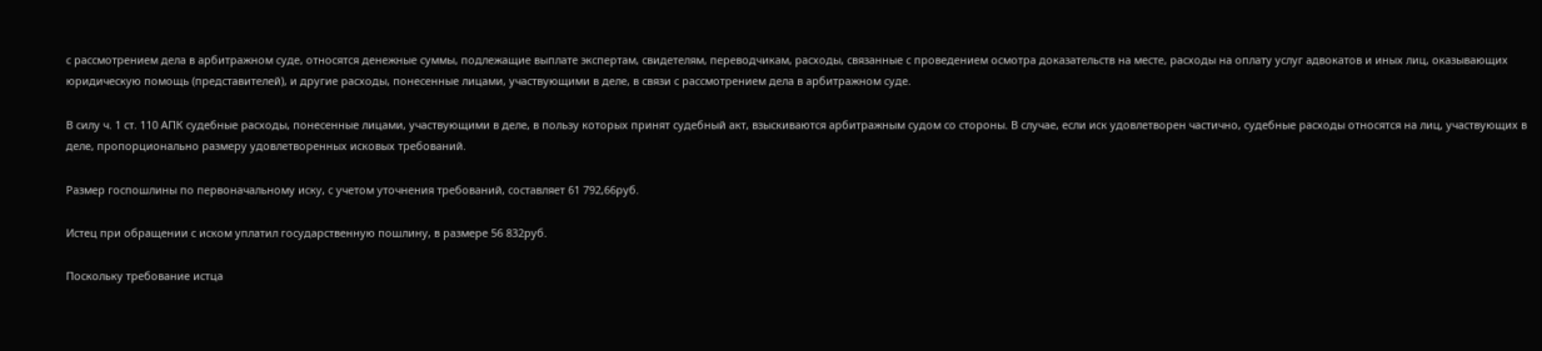с рассмотрением дела в арбитражном суде, относятся денежные суммы, подлежащие выплате экспертам, свидетелям, переводчикам, расходы, связанные с проведением осмотра доказательств на месте, расходы на оплату услуг адвокатов и иных лиц, оказывающих юридическую помощь (представителей), и другие расходы, понесенные лицами, участвующими в деле, в связи с рассмотрением дела в арбитражном суде.

В силу ч. 1 ст. 110 АПК судебные расходы, понесенные лицами, участвующими в деле, в пользу которых принят судебный акт, взыскиваются арбитражным судом со стороны. В случае, если иск удовлетворен частично, судебные расходы относятся на лиц, участвующих в деле, пропорционально размеру удовлетворенных исковых требований.

Размер госпошлины по первоначальному иску, с учетом уточнения требований, составляет 61 792,66руб.

Истец при обращении с иском уплатил государственную пошлину, в размере 56 832руб.

Поскольку требование истца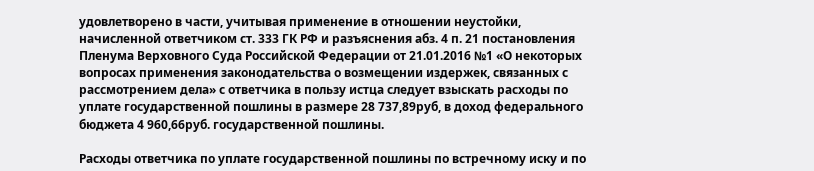удовлетворено в части, учитывая применение в отношении неустойки, начисленной ответчиком ст. 333 ГК РФ и разъяснения абз. 4 п. 21 постановления Пленума Верховного Суда Российской Федерации от 21.01.2016 №1 «О некоторых вопросах применения законодательства о возмещении издержек, связанных с рассмотрением дела» с ответчика в пользу истца следует взыскать расходы по уплате государственной пошлины в размере 28 737,89руб, в доход федерального бюджета 4 960,66руб. государственной пошлины.

Расходы ответчика по уплате государственной пошлины по встречному иску и по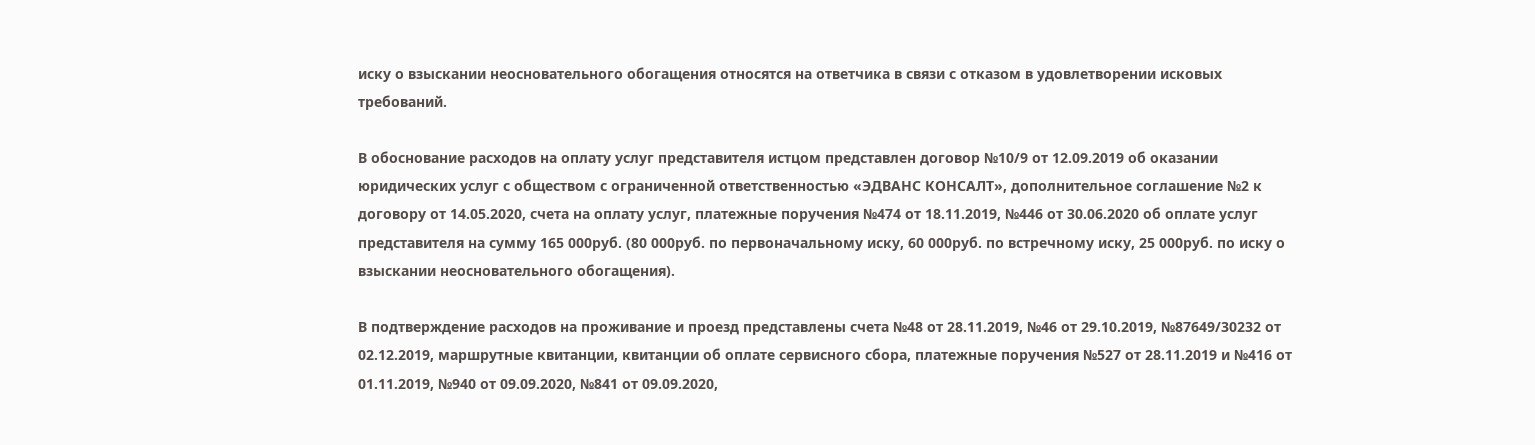иску о взыскании неосновательного обогащения относятся на ответчика в связи с отказом в удовлетворении исковых требований.

В обоснование расходов на оплату услуг представителя истцом представлен договор №10/9 от 12.09.2019 об оказании юридических услуг с обществом с ограниченной ответственностью «ЭДВАНС КОНСАЛТ», дополнительное соглашение №2 к договору от 14.05.2020, счета на оплату услуг, платежные поручения №474 от 18.11.2019, №446 от 30.06.2020 об оплате услуг представителя на сумму 165 000руб. (80 000руб. по первоначальному иску, 60 000руб. по встречному иску, 25 000руб. по иску о взыскании неосновательного обогащения).

В подтверждение расходов на проживание и проезд представлены счета №48 от 28.11.2019, №46 от 29.10.2019, №87649/30232 от 02.12.2019, маршрутные квитанции, квитанции об оплате сервисного сбора, платежные поручения №527 от 28.11.2019 и №416 от 01.11.2019, №940 от 09.09.2020, №841 от 09.09.2020,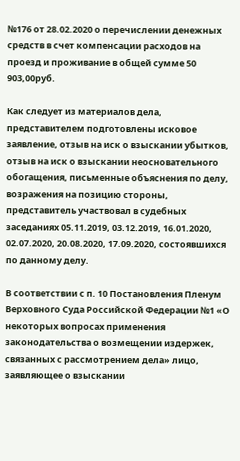№176 от 28.02.2020 о перечислении денежных средств в счет компенсации расходов на проезд и проживание в общей сумме 50 903,00руб.

Как следует из материалов дела, представителем подготовлены исковое заявление, отзыв на иск о взыскании убытков, отзыв на иск о взыскании неосновательного обогащения, письменные объяснения по делу, возражения на позицию стороны, представитель участвовал в судебных заседаниях 05.11.2019, 03.12.2019, 16.01.2020, 02.07.2020, 20.08.2020, 17.09.2020, состоявшихся по данному делу.

В соответствии с п. 10 Постановления Пленум Верховного Суда Российской Федерации №1 «О некоторых вопросах применения законодательства о возмещении издержек, связанных с рассмотрением дела» лицо, заявляющее о взыскании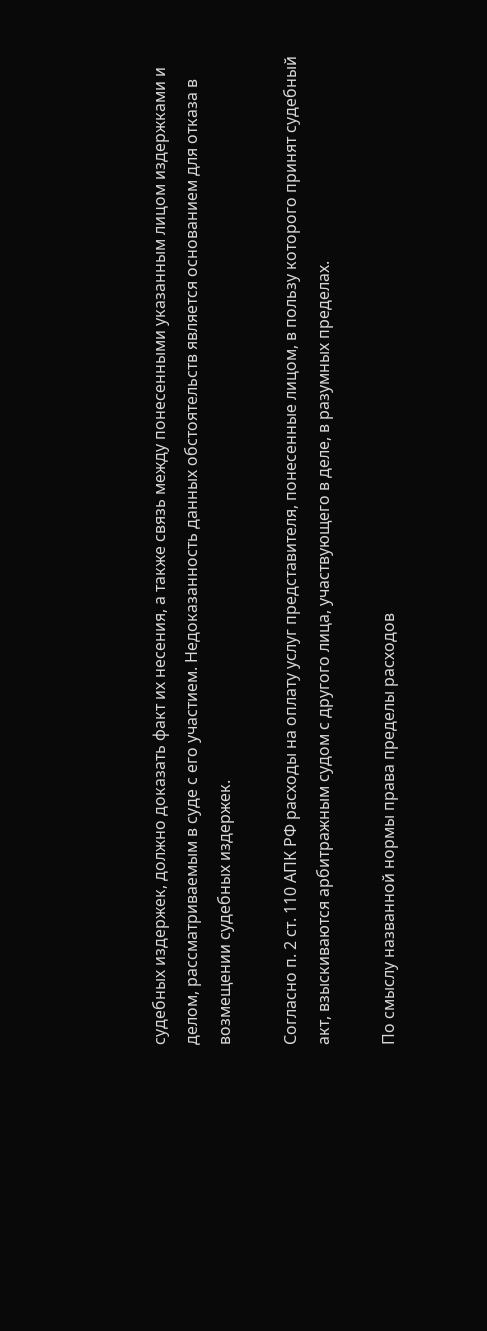судебных издержек, должно доказать факт их несения, а также связь между понесенными указанным лицом издержками и делом, рассматриваемым в суде с его участием. Недоказанность данных обстоятельств является основанием для отказа в возмещении судебных издержек.

Согласно п. 2 ст. 110 АПК РФ расходы на оплату услуг представителя, понесенные лицом, в пользу которого принят судебный акт, взыскиваются арбитражным судом с другого лица, участвующего в деле, в разумных пределах.

По смыслу названной нормы права пределы расходов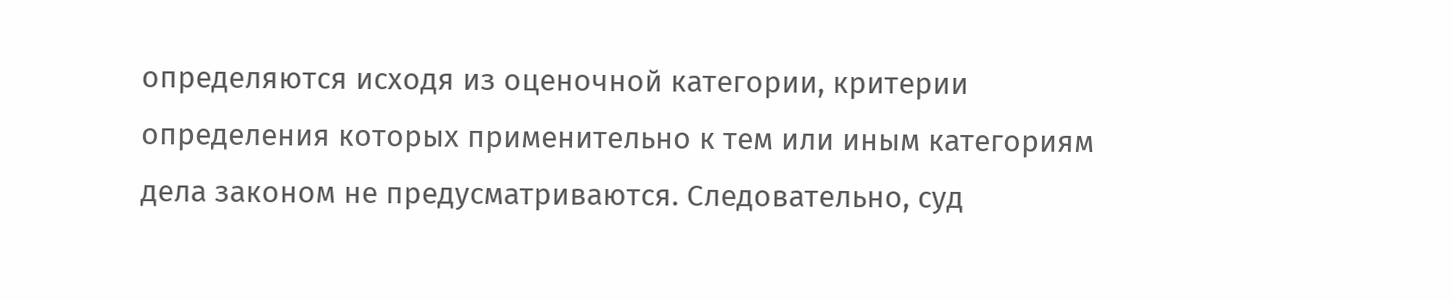определяются исходя из оценочной категории, критерии определения которых применительно к тем или иным категориям дела законом не предусматриваются. Следовательно, суд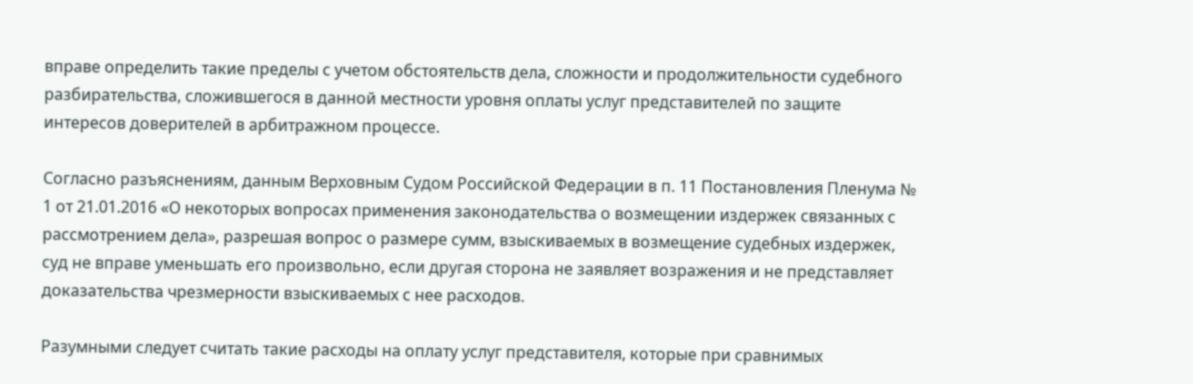вправе определить такие пределы с учетом обстоятельств дела, сложности и продолжительности судебного разбирательства, сложившегося в данной местности уровня оплаты услуг представителей по защите интересов доверителей в арбитражном процессе.

Согласно разъяснениям, данным Верховным Судом Российской Федерации в п. 11 Постановления Пленума № 1 от 21.01.2016 «О некоторых вопросах применения законодательства о возмещении издержек связанных с рассмотрением дела», разрешая вопрос о размере сумм, взыскиваемых в возмещение судебных издержек, суд не вправе уменьшать его произвольно, если другая сторона не заявляет возражения и не представляет доказательства чрезмерности взыскиваемых с нее расходов.

Разумными следует считать такие расходы на оплату услуг представителя, которые при сравнимых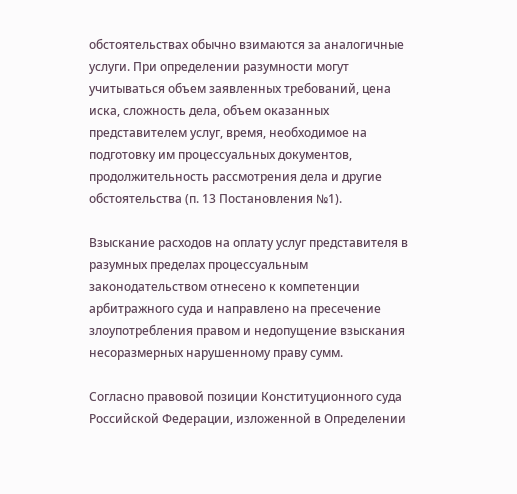обстоятельствах обычно взимаются за аналогичные услуги. При определении разумности могут учитываться объем заявленных требований, цена иска, сложность дела, объем оказанных представителем услуг, время, необходимое на подготовку им процессуальных документов, продолжительность рассмотрения дела и другие обстоятельства (п. 13 Постановления №1).

Взыскание расходов на оплату услуг представителя в разумных пределах процессуальным законодательством отнесено к компетенции арбитражного суда и направлено на пресечение злоупотребления правом и недопущение взыскания несоразмерных нарушенному праву сумм.

Согласно правовой позиции Конституционного суда Российской Федерации, изложенной в Определении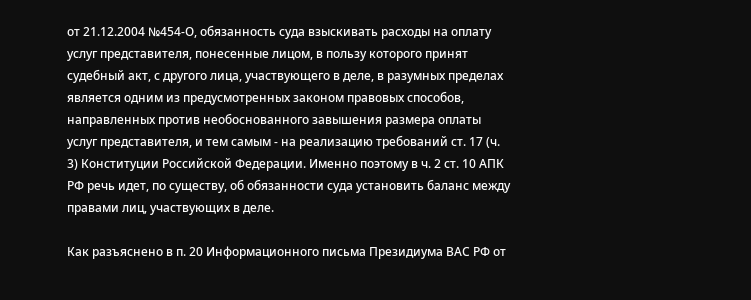от 21.12.2004 №454-О, обязанность суда взыскивать расходы на оплату услуг представителя, понесенные лицом, в пользу которого принят судебный акт, с другого лица, участвующего в деле, в разумных пределах является одним из предусмотренных законом правовых способов, направленных против необоснованного завышения размера оплаты услуг представителя, и тем самым - на реализацию требований ст. 17 (ч. 3) Конституции Российской Федерации. Именно поэтому в ч. 2 ст. 10 АПК РФ речь идет, по существу, об обязанности суда установить баланс между правами лиц, участвующих в деле.

Как разъяснено в п. 20 Информационного письма Президиума ВАС РФ от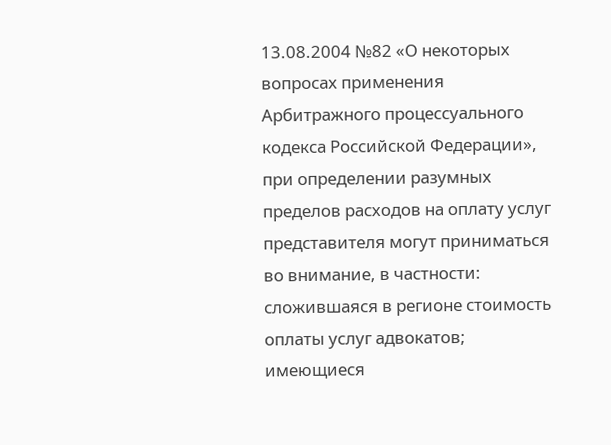13.08.2004 №82 «О некоторых вопросах применения Арбитражного процессуального кодекса Российской Федерации», при определении разумных пределов расходов на оплату услуг представителя могут приниматься во внимание, в частности: сложившаяся в регионе стоимость оплаты услуг адвокатов; имеющиеся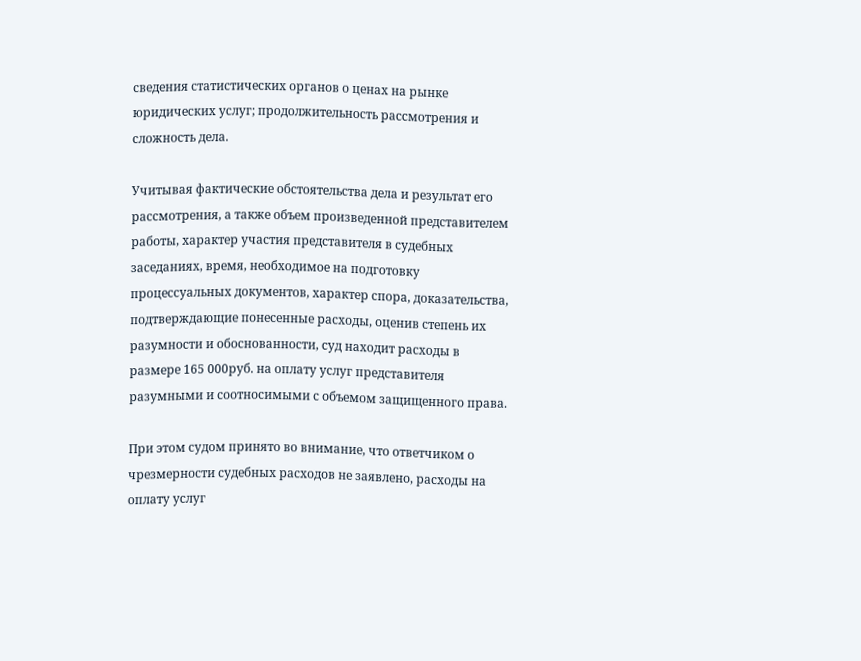сведения статистических органов о ценах на рынке юридических услуг; продолжительность рассмотрения и сложность дела.

Учитывая фактические обстоятельства дела и результат его рассмотрения, а также объем произведенной представителем работы, характер участия представителя в судебных заседаниях, время, необходимое на подготовку процессуальных документов, характер спора, доказательства, подтверждающие понесенные расходы, оценив степень их разумности и обоснованности, суд находит расходы в размере 165 000руб. на оплату услуг представителя разумными и соотносимыми с объемом защищенного права.

При этом судом принято во внимание, что ответчиком о чрезмерности судебных расходов не заявлено, расходы на оплату услуг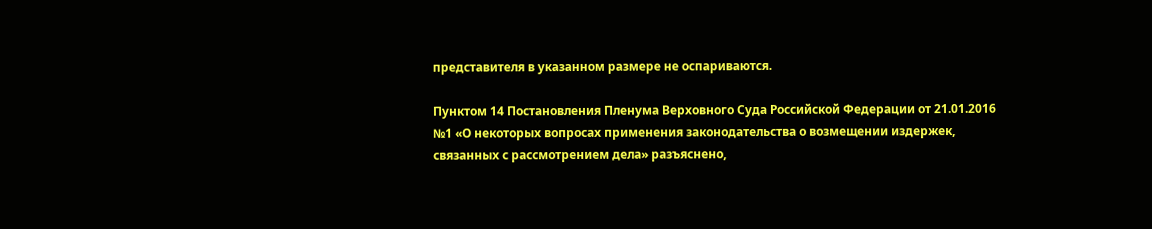представителя в указанном размере не оспариваются.

Пунктом 14 Постановления Пленума Верховного Суда Российской Федерации от 21.01.2016 №1 «О некоторых вопросах применения законодательства о возмещении издержек, связанных с рассмотрением дела» разъяснено,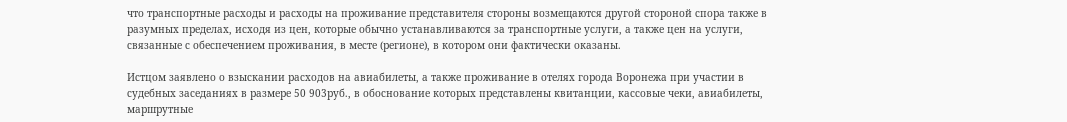что транспортные расходы и расходы на проживание представителя стороны возмещаются другой стороной спора также в разумных пределах, исходя из цен, которые обычно устанавливаются за транспортные услуги, а также цен на услуги, связанные с обеспечением проживания, в месте (регионе), в котором они фактически оказаны.

Истцом заявлено о взыскании расходов на авиабилеты, а также проживание в отелях города Воронежа при участии в судебных заседаниях в размере 50 903руб., в обоснование которых представлены квитанции, кассовые чеки, авиабилеты, маршрутные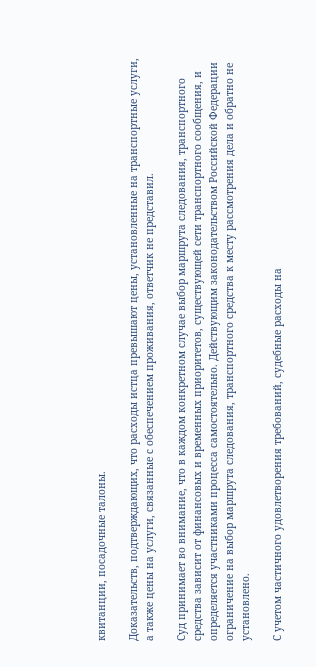квитанции, посадочные талоны.

Доказательств, подтверждающих, что расходы истца превышают цены, установленные на транспортные услуги, а также цены на услуги, связанные с обеспечением проживания, ответчик не представил.

Суд принимает во внимание, что в каждом конкретном случае выбор маршрута следования, транспортного средства зависит от финансовых и временных приоритетов, существующей сети транспортного сообщения, и определяется участниками процесса самостоятельно. Действующим законодательством Российской Федерации ограничение на выбор маршрута следования, транспортного средства к месту рассмотрения дела и обратно не установлено.

С учетом частичного удовлетворения требований, судебные расходы на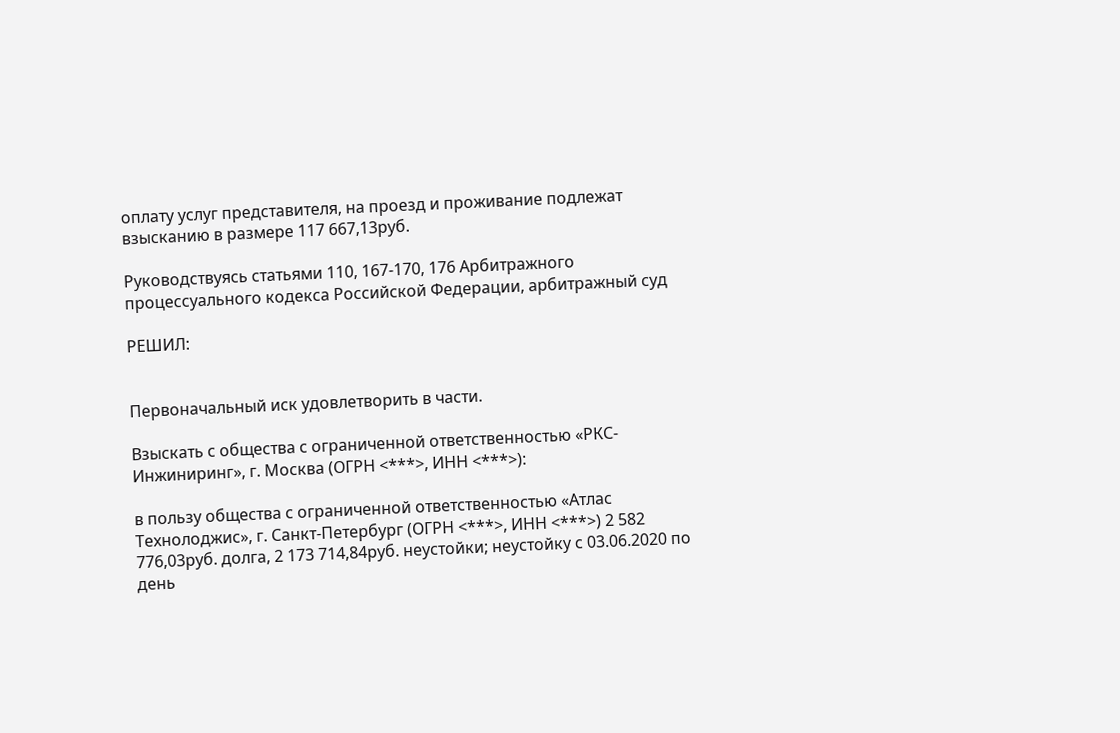оплату услуг представителя, на проезд и проживание подлежат взысканию в размере 117 667,13руб.

Руководствуясь статьями 110, 167-170, 176 Арбитражного процессуального кодекса Российской Федерации, арбитражный суд

РЕШИЛ:


Первоначальный иск удовлетворить в части.

Взыскать с общества с ограниченной ответственностью «РКС-Инжиниринг», г. Москва (ОГРН <***>, ИНН <***>):

в пользу общества с ограниченной ответственностью «Атлас Технолоджис», г. Санкт-Петербург (ОГРН <***>, ИНН <***>) 2 582 776,03руб. долга, 2 173 714,84руб. неустойки; неустойку с 03.06.2020 по день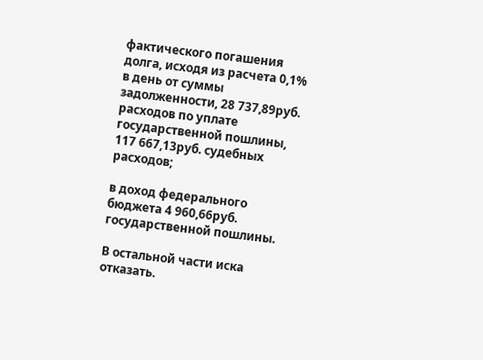фактического погашения долга, исходя из расчета 0,1% в день от суммы задолженности, 28 737,89руб. расходов по уплате государственной пошлины, 117 667,13руб. судебных расходов;

в доход федерального бюджета 4 960,66руб. государственной пошлины.

В остальной части иска отказать.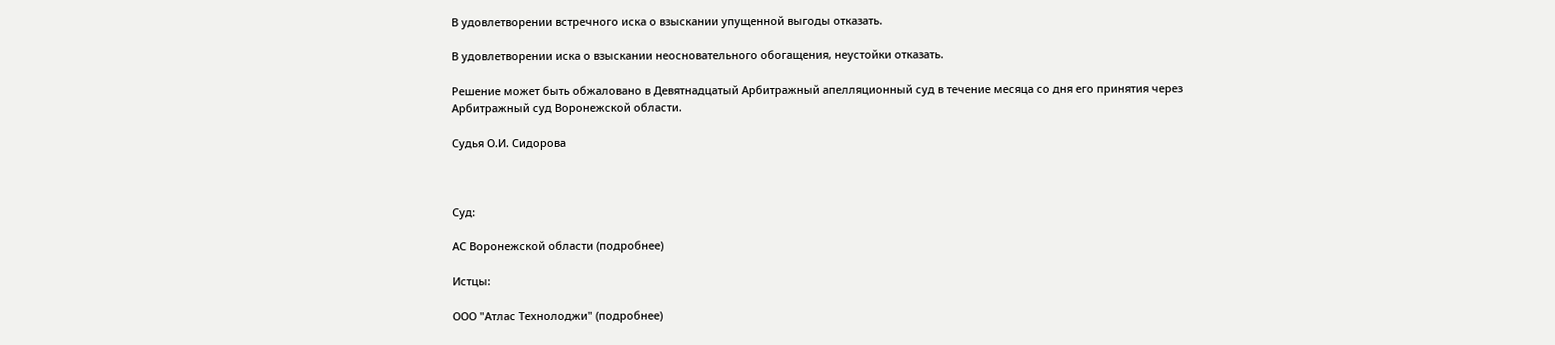В удовлетворении встречного иска о взыскании упущенной выгоды отказать.

В удовлетворении иска о взыскании неосновательного обогащения, неустойки отказать.

Решение может быть обжаловано в Девятнадцатый Арбитражный апелляционный суд в течение месяца со дня его принятия через Арбитражный суд Воронежской области.

Судья О.И. Сидорова



Суд:

АС Воронежской области (подробнее)

Истцы:

ООО "Атлас Технолоджи" (подробнее)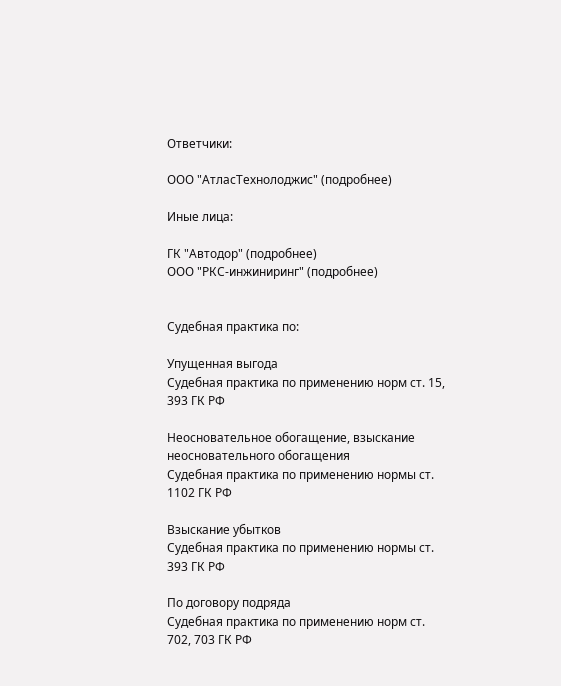Ответчики:

ООО "АтласТехнолоджис" (подробнее)

Иные лица:

ГК "Автодор" (подробнее)
ООО "РКС-инжиниринг" (подробнее)


Судебная практика по:

Упущенная выгода
Судебная практика по применению норм ст. 15, 393 ГК РФ

Неосновательное обогащение, взыскание неосновательного обогащения
Судебная практика по применению нормы ст. 1102 ГК РФ

Взыскание убытков
Судебная практика по применению нормы ст. 393 ГК РФ

По договору подряда
Судебная практика по применению норм ст. 702, 703 ГК РФ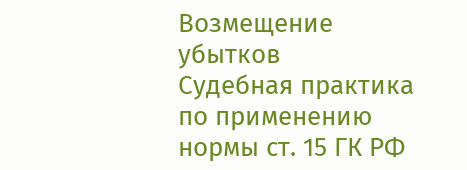Возмещение убытков
Судебная практика по применению нормы ст. 15 ГК РФ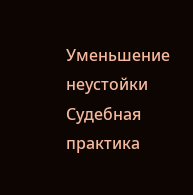Уменьшение неустойки
Судебная практика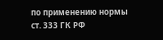по применению нормы ст. 333 ГК РФ